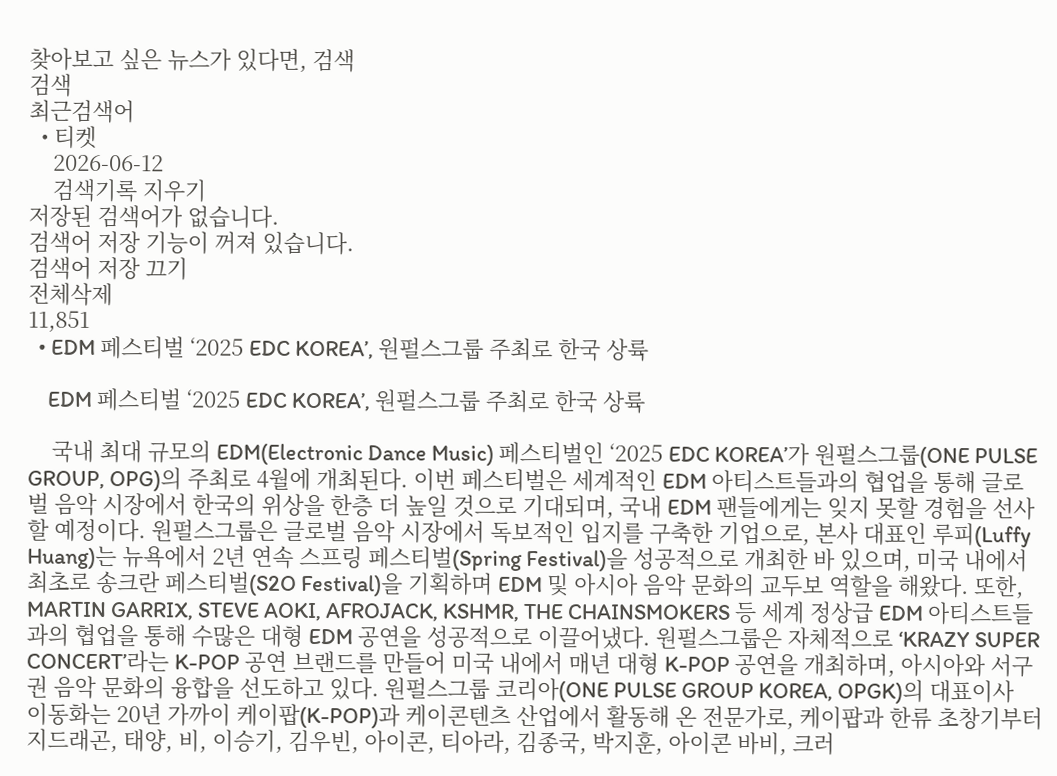찾아보고 싶은 뉴스가 있다면, 검색
검색
최근검색어
  • 티켓
    2026-06-12
    검색기록 지우기
저장된 검색어가 없습니다.
검색어 저장 기능이 꺼져 있습니다.
검색어 저장 끄기
전체삭제
11,851
  • EDM 페스티벌 ‘2025 EDC KOREA’, 원펄스그룹 주최로 한국 상륙

    EDM 페스티벌 ‘2025 EDC KOREA’, 원펄스그룹 주최로 한국 상륙

    국내 최대 규모의 EDM(Electronic Dance Music) 페스티벌인 ‘2025 EDC KOREA’가 원펄스그룹(ONE PULSE GROUP, OPG)의 주최로 4월에 개최된다. 이번 페스티벌은 세계적인 EDM 아티스트들과의 협업을 통해 글로벌 음악 시장에서 한국의 위상을 한층 더 높일 것으로 기대되며, 국내 EDM 팬들에게는 잊지 못할 경험을 선사할 예정이다. 원펄스그룹은 글로벌 음악 시장에서 독보적인 입지를 구축한 기업으로, 본사 대표인 루피(Luffy Huang)는 뉴욕에서 2년 연속 스프링 페스티벌(Spring Festival)을 성공적으로 개최한 바 있으며, 미국 내에서 최초로 송크란 페스티벌(S2O Festival)을 기획하며 EDM 및 아시아 음악 문화의 교두보 역할을 해왔다. 또한, MARTIN GARRIX, STEVE AOKI, AFROJACK, KSHMR, THE CHAINSMOKERS 등 세계 정상급 EDM 아티스트들과의 협업을 통해 수많은 대형 EDM 공연을 성공적으로 이끌어냈다. 원펄스그룹은 자체적으로 ‘KRAZY SUPER CONCERT’라는 K-POP 공연 브랜드를 만들어 미국 내에서 매년 대형 K-POP 공연을 개최하며, 아시아와 서구권 음악 문화의 융합을 선도하고 있다. 원펄스그룹 코리아(ONE PULSE GROUP KOREA, OPGK)의 대표이사 이동화는 20년 가까이 케이팝(K-POP)과 케이콘텐츠 산업에서 활동해 온 전문가로, 케이팝과 한류 초창기부터 지드래곤, 태양, 비, 이승기, 김우빈, 아이콘, 티아라, 김종국, 박지훈, 아이콘 바비, 크러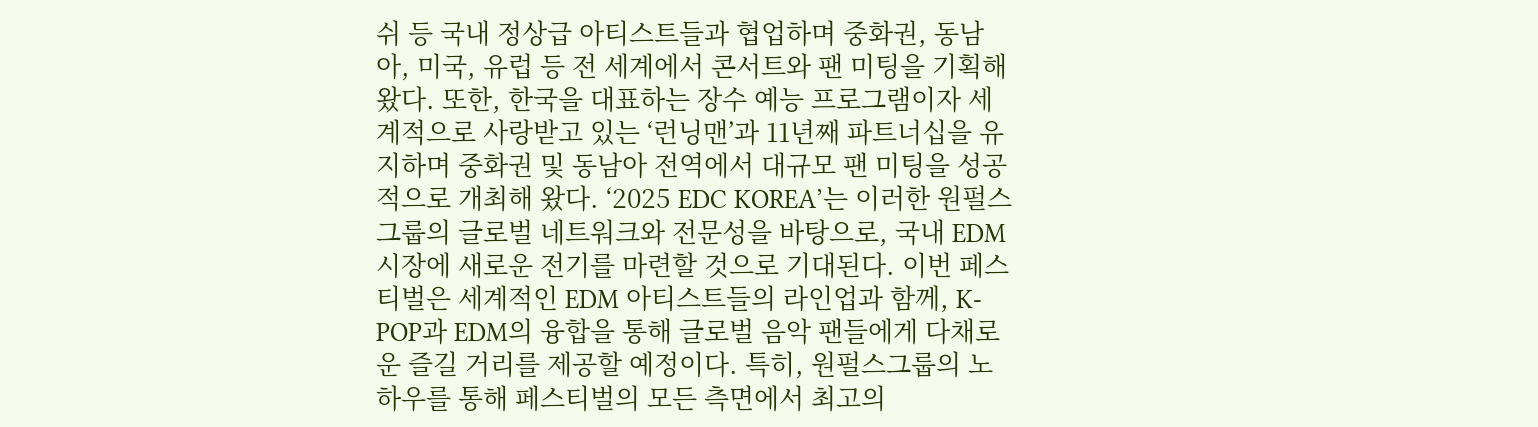쉬 등 국내 정상급 아티스트들과 협업하며 중화권, 동남아, 미국, 유럽 등 전 세계에서 콘서트와 팬 미팅을 기획해 왔다. 또한, 한국을 대표하는 장수 예능 프로그램이자 세계적으로 사랑받고 있는 ‘런닝맨’과 11년째 파트너십을 유지하며 중화권 및 동남아 전역에서 대규모 팬 미팅을 성공적으로 개최해 왔다. ‘2025 EDC KOREA’는 이러한 원펄스그룹의 글로벌 네트워크와 전문성을 바탕으로, 국내 EDM 시장에 새로운 전기를 마련할 것으로 기대된다. 이번 페스티벌은 세계적인 EDM 아티스트들의 라인업과 함께, K-POP과 EDM의 융합을 통해 글로벌 음악 팬들에게 다채로운 즐길 거리를 제공할 예정이다. 특히, 원펄스그룹의 노하우를 통해 페스티벌의 모든 측면에서 최고의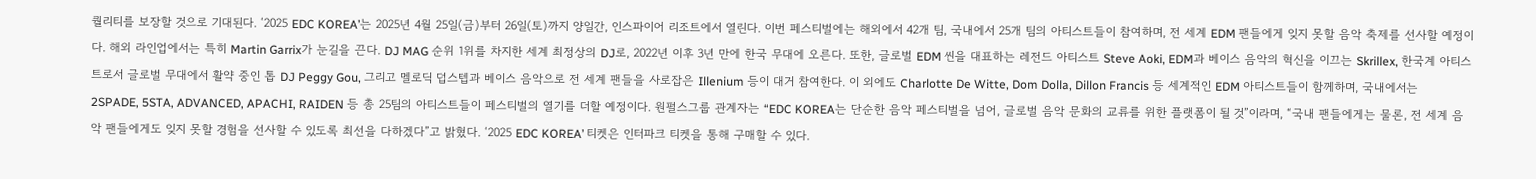퀄리티를 보장할 것으로 기대된다. ‘2025 EDC KOREA’는 2025년 4월 25일(금)부터 26일(토)까지 양일간, 인스파이어 리조트에서 열린다. 이번 페스티벌에는 해외에서 42개 팀, 국내에서 25개 팀의 아티스트들이 참여하며, 전 세계 EDM 팬들에게 잊지 못할 음악 축제를 선사할 예정이다. 해외 라인업에서는 특히 Martin Garrix가 눈길을 끈다. DJ MAG 순위 1위를 차지한 세계 최정상의 DJ로, 2022년 이후 3년 만에 한국 무대에 오른다. 또한, 글로벌 EDM 씬을 대표하는 레전드 아티스트 Steve Aoki, EDM과 베이스 음악의 혁신을 이끄는 Skrillex, 한국계 아티스트로서 글로벌 무대에서 활약 중인 톱 DJ Peggy Gou, 그리고 멜로딕 덥스텝과 베이스 음악으로 전 세계 팬들을 사로잡은 Illenium 등이 대거 참여한다. 이 외에도 Charlotte De Witte, Dom Dolla, Dillon Francis 등 세계적인 EDM 아티스트들이 함께하며, 국내에서는 2SPADE, 5STA, ADVANCED, APACHI, RAIDEN 등 총 25팀의 아티스트들이 페스티벌의 열기를 더할 예정이다. 원펄스그룹 관계자는 “EDC KOREA는 단순한 음악 페스티벌을 넘어, 글로벌 음악 문화의 교류를 위한 플랫폼이 될 것”이라며, “국내 팬들에게는 물론, 전 세계 음악 팬들에게도 잊지 못할 경험을 선사할 수 있도록 최선을 다하겠다”고 밝혔다. ‘2025 EDC KOREA’ 티켓은 인터파크 티켓을 통해 구매할 수 있다.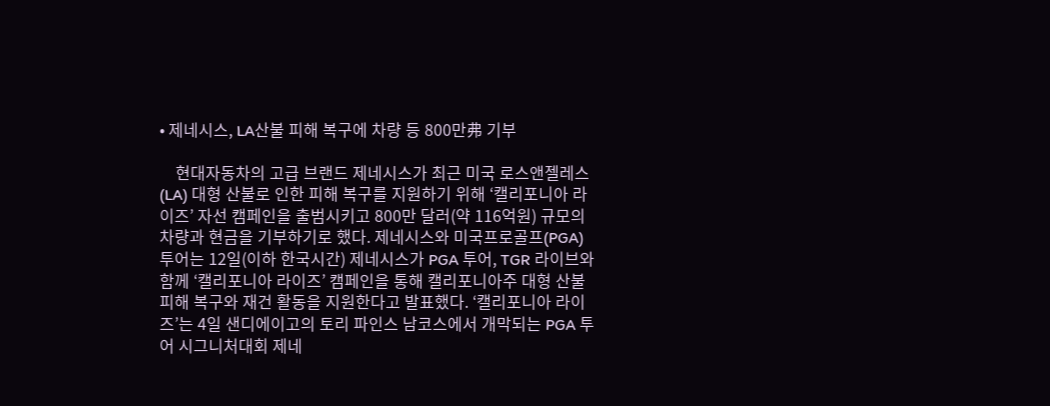• 제네시스, LA산불 피해 복구에 차량 등 800만弗 기부

    현대자동차의 고급 브랜드 제네시스가 최근 미국 로스앤젤레스(LA) 대형 산불로 인한 피해 복구를 지원하기 위해 ‘캘리포니아 라이즈’ 자선 캠페인을 출범시키고 800만 달러(약 116억원) 규모의 차량과 현금을 기부하기로 했다. 제네시스와 미국프로골프(PGA) 투어는 12일(이하 한국시간) 제네시스가 PGA 투어, TGR 라이브와 함께 ‘캘리포니아 라이즈’ 캠페인을 통해 캘리포니아주 대형 산불 피해 복구와 재건 활동을 지원한다고 발표했다. ‘캘리포니아 라이즈’는 4일 샌디에이고의 토리 파인스 남코스에서 개막되는 PGA 투어 시그니처대회 제네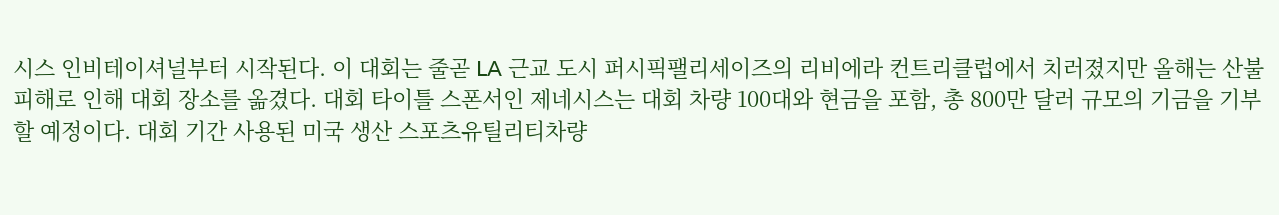시스 인비테이셔널부터 시작된다. 이 대회는 줄곧 LA 근교 도시 퍼시픽팰리세이즈의 리비에라 컨트리클럽에서 치러졌지만 올해는 산불 피해로 인해 대회 장소를 옮겼다. 대회 타이틀 스폰서인 제네시스는 대회 차량 100대와 현금을 포함, 총 800만 달러 규모의 기금을 기부할 예정이다. 대회 기간 사용된 미국 생산 스포츠유틸리티차량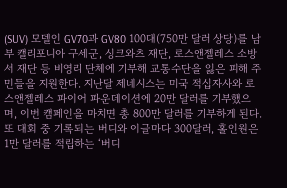(SUV) 모델인 GV70과 GV80 100대(750만 달러 상당)를 남부 캘리포니아 구세군, 싱크와츠 재단, 로스앤젤레스 소방서 재단 등 비영리 단체에 기부해 교통수단을 잃은 피해 주민들을 지원한다. 지난달 제네시스는 미국 적십자사와 로스앤젤레스 파이어 파운데이션에 20만 달러를 기부했으며, 이번 캠페인을 마치면 총 800만 달러를 기부하게 된다. 또 대회 중 기록되는 버디와 이글마다 300달러, 홀인원은 1만 달러를 적립하는 ‘버디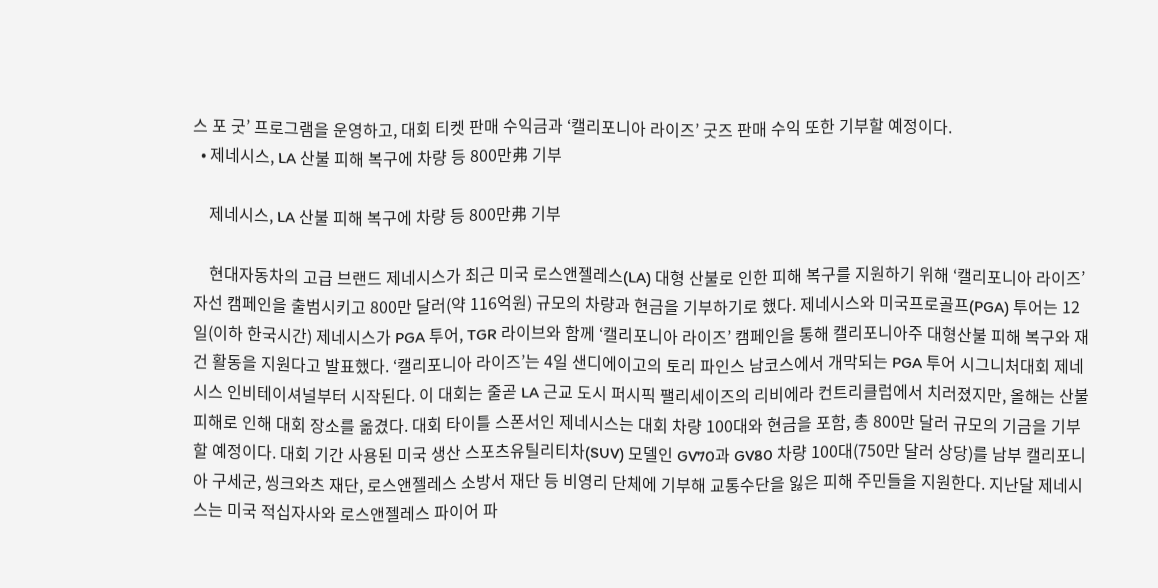스 포 굿’ 프로그램을 운영하고, 대회 티켓 판매 수익금과 ‘캘리포니아 라이즈’ 굿즈 판매 수익 또한 기부할 예정이다.
  • 제네시스, LA 산불 피해 복구에 차량 등 800만弗 기부

    제네시스, LA 산불 피해 복구에 차량 등 800만弗 기부

    현대자동차의 고급 브랜드 제네시스가 최근 미국 로스앤젤레스(LA) 대형 산불로 인한 피해 복구를 지원하기 위해 ‘캘리포니아 라이즈’ 자선 캠페인을 출범시키고 800만 달러(약 116억원) 규모의 차량과 현금을 기부하기로 했다. 제네시스와 미국프로골프(PGA) 투어는 12일(이하 한국시간) 제네시스가 PGA 투어, TGR 라이브와 함께 ‘캘리포니아 라이즈’ 캠페인을 통해 캘리포니아주 대형산불 피해 복구와 재건 활동을 지원다고 발표했다. ‘캘리포니아 라이즈’는 4일 샌디에이고의 토리 파인스 남코스에서 개막되는 PGA 투어 시그니처대회 제네시스 인비테이셔널부터 시작된다. 이 대회는 줄곧 LA 근교 도시 퍼시픽 팰리세이즈의 리비에라 컨트리클럽에서 치러졌지만, 올해는 산불 피해로 인해 대회 장소를 옮겼다. 대회 타이틀 스폰서인 제네시스는 대회 차량 100대와 현금을 포함, 총 800만 달러 규모의 기금을 기부할 예정이다. 대회 기간 사용된 미국 생산 스포츠유틸리티차(SUV) 모델인 GV70과 GV80 차량 100대(750만 달러 상당)를 남부 캘리포니아 구세군, 씽크와츠 재단, 로스앤젤레스 소방서 재단 등 비영리 단체에 기부해 교통수단을 잃은 피해 주민들을 지원한다. 지난달 제네시스는 미국 적십자사와 로스앤젤레스 파이어 파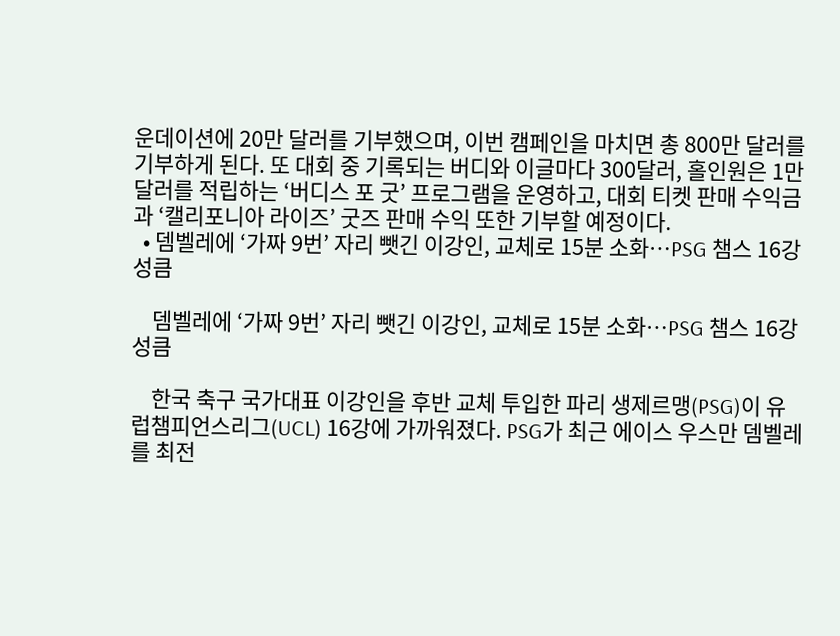운데이션에 20만 달러를 기부했으며, 이번 캠페인을 마치면 총 800만 달러를 기부하게 된다. 또 대회 중 기록되는 버디와 이글마다 300달러, 홀인원은 1만 달러를 적립하는 ‘버디스 포 굿’ 프로그램을 운영하고, 대회 티켓 판매 수익금과 ‘캘리포니아 라이즈’ 굿즈 판매 수익 또한 기부할 예정이다.
  • 뎀벨레에 ‘가짜 9번’ 자리 뺏긴 이강인, 교체로 15분 소화…PSG 챔스 16강 성큼

    뎀벨레에 ‘가짜 9번’ 자리 뺏긴 이강인, 교체로 15분 소화…PSG 챔스 16강 성큼

    한국 축구 국가대표 이강인을 후반 교체 투입한 파리 생제르맹(PSG)이 유럽챔피언스리그(UCL) 16강에 가까워졌다. PSG가 최근 에이스 우스만 뎀벨레를 최전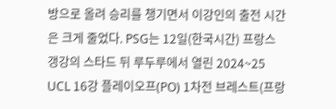방으로 올려 승리를 챙기면서 이강인의 출전 시간은 크게 줄었다. PSG는 12일(한국시간) 프랑스 갱강의 스타드 뒤 루두루에서 열린 2024~25 UCL 16강 플레이오프(PO) 1차전 브레스트(프랑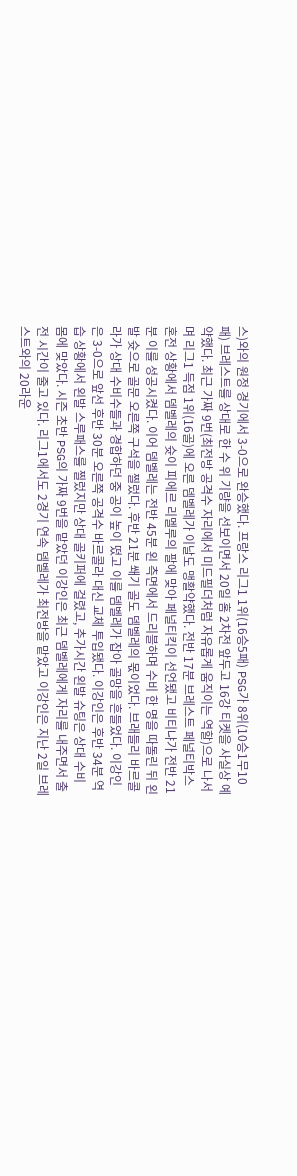스)와의 원정 경기에서 3-0으로 완승했다. 프랑스 리그1 1위(16승5패) PSG가 8위(10승1무10패) 브레스트를 상대로 한 수 위 기량을 선보이면서 20일 홈 2차전 앞두고 16강 티켓을 사실상 예약했다. 최근 가짜 9번(최전방 공격수 자리에서 미드필더처럼 자유롭게 움직이는 역할)으로 나서며 리그1 득점 1위(16골)에 오른 뎀벨레가 이날도 맹활약했다. 전반 17분 브레스트 페널티박스 혼전 상황에서 뎀벨레의 슛이 피에르 리멜루의 팔에 맞아 페널티킥이 선언됐고 비티냐가 전반 21분 이를 성공시켰다. 이어 뎀벨레는 전반 45분 왼 측면에서 드리블하며 수비 한 명을 따돌린 뒤 왼발 슛으로 골문 오른쪽 구석을 찔렀다. 후반 21분 쐐기 골도 뎀벨레의 몫이었다. 브래들리 바르콜라가 상대 수비수들과 경합하던 중 공이 높이 떴고 이를 뎀벨레가 잡아 골망을 흔들었다. 이강인은 3-0으로 앞선 후반 30분 오른쪽 공격수 바르콜라 대신 교체 투입됐다. 이강인은 후반 34분 역습 상황에서 왼발 스루패스를 찔렀지만 상대 골키퍼에 걸렸고, 추가시간 왼발 슈팅은 상대 수비 몸에 맞았다. 시즌 초반 PSG의 가짜 9번을 맡았던 이강인은 최근 뎀벨레에게 자리를 내주면서 출전 시간이 줄고 있다. 리그1에서도 2경기 연속 뎀벨레가 최전방을 맡았고 이강인은 지난 2일 브레스트와의 20라운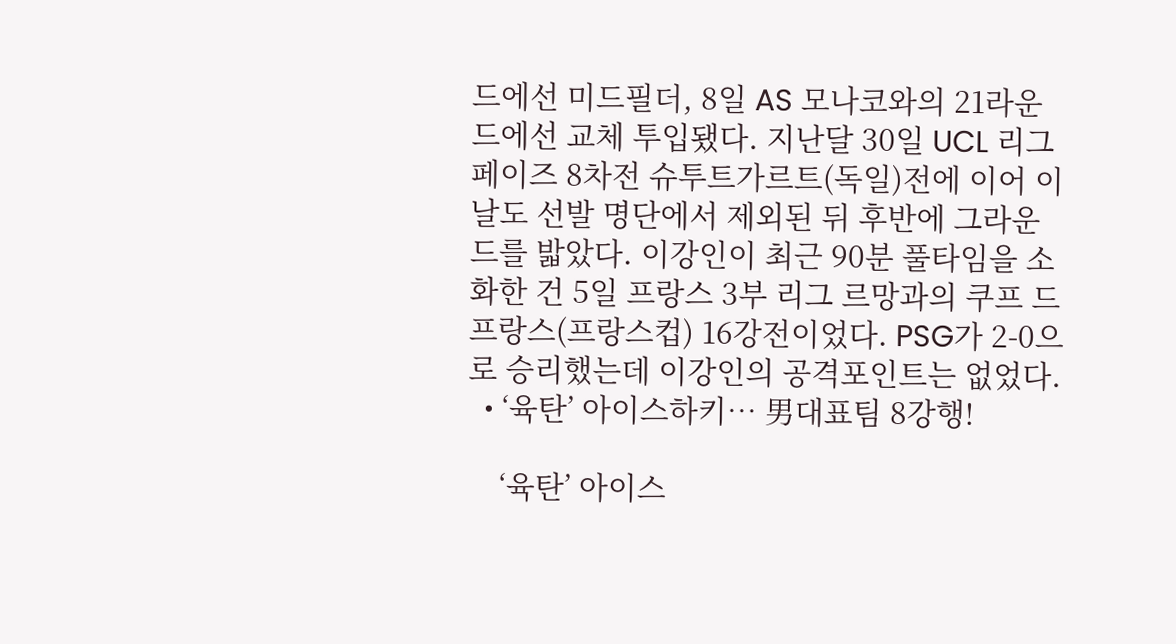드에선 미드필더, 8일 AS 모나코와의 21라운드에선 교체 투입됐다. 지난달 30일 UCL 리그 페이즈 8차전 슈투트가르트(독일)전에 이어 이날도 선발 명단에서 제외된 뒤 후반에 그라운드를 밟았다. 이강인이 최근 90분 풀타임을 소화한 건 5일 프랑스 3부 리그 르망과의 쿠프 드 프랑스(프랑스컵) 16강전이었다. PSG가 2-0으로 승리했는데 이강인의 공격포인트는 없었다.
  • ‘육탄’ 아이스하키… 男대표팀 8강행!

    ‘육탄’ 아이스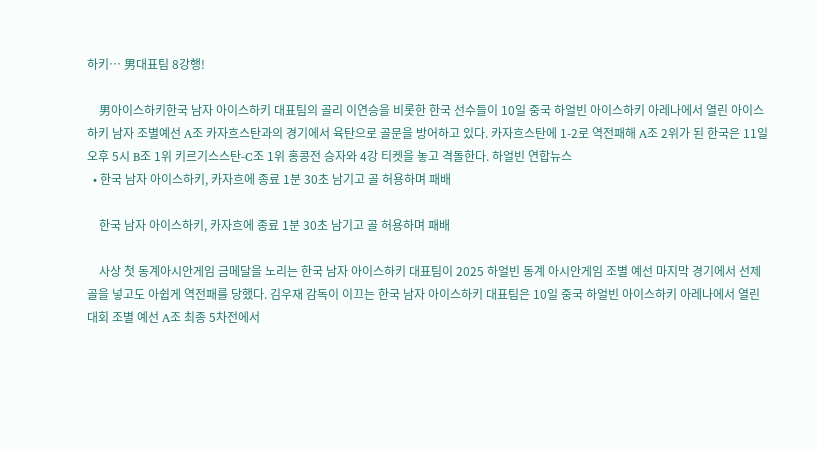하키… 男대표팀 8강행!

    男아이스하키한국 남자 아이스하키 대표팀의 골리 이연승을 비롯한 한국 선수들이 10일 중국 하얼빈 아이스하키 아레나에서 열린 아이스하키 남자 조별예선 A조 카자흐스탄과의 경기에서 육탄으로 골문을 방어하고 있다. 카자흐스탄에 1-2로 역전패해 A조 2위가 된 한국은 11일 오후 5시 B조 1위 키르기스스탄-C조 1위 홍콩전 승자와 4강 티켓을 놓고 격돌한다. 하얼빈 연합뉴스
  • 한국 남자 아이스하키, 카자흐에 종료 1분 30초 남기고 골 허용하며 패배

    한국 남자 아이스하키, 카자흐에 종료 1분 30초 남기고 골 허용하며 패배

    사상 첫 동계아시안게임 금메달을 노리는 한국 남자 아이스하키 대표팀이 2025 하얼빈 동계 아시안게임 조별 예선 마지막 경기에서 선제골을 넣고도 아쉽게 역전패를 당했다. 김우재 감독이 이끄는 한국 남자 아이스하키 대표팀은 10일 중국 하얼빈 아이스하키 아레나에서 열린 대회 조별 예선 A조 최종 5차전에서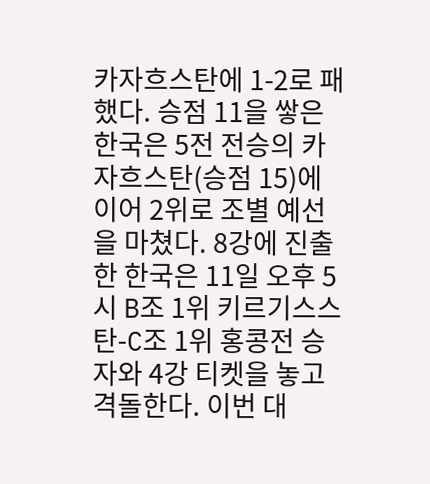카자흐스탄에 1-2로 패했다. 승점 11을 쌓은 한국은 5전 전승의 카자흐스탄(승점 15)에 이어 2위로 조별 예선을 마쳤다. 8강에 진출한 한국은 11일 오후 5시 B조 1위 키르기스스탄-C조 1위 홍콩전 승자와 4강 티켓을 놓고 격돌한다. 이번 대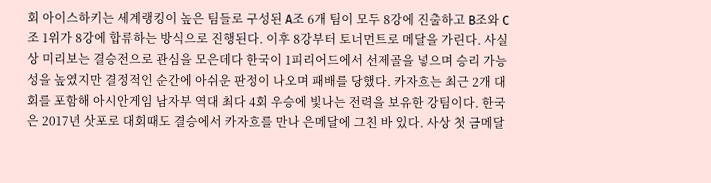회 아이스하키는 세계랭킹이 높은 팀들로 구성된 A조 6개 팀이 모두 8강에 진출하고 B조와 C조 1위가 8강에 합류하는 방식으로 진행된다. 이후 8강부터 토너먼트로 메달을 가린다. 사실상 미리보는 결승전으로 관심을 모은데다 한국이 1피리어드에서 선제골을 넣으며 승리 가능성을 높였지만 결정적인 순간에 아쉬운 판정이 나오며 패배를 당했다. 카자흐는 최근 2개 대회를 포함해 아시안게임 남자부 역대 최다 4회 우승에 빛나는 전력을 보유한 강팀이다. 한국은 2017년 삿포로 대회때도 결승에서 카자흐를 만나 은메달에 그친 바 있다. 사상 첫 금메달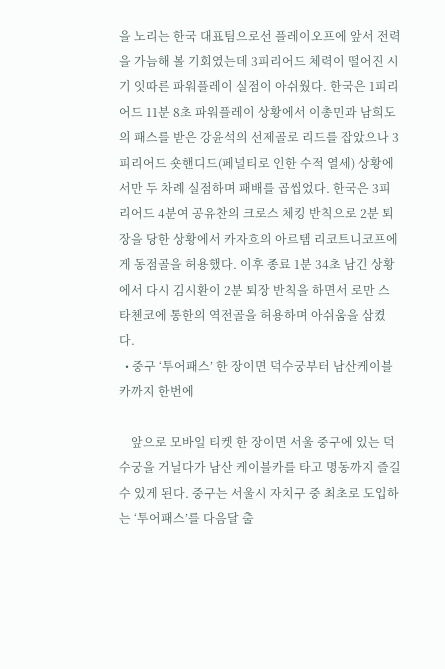을 노리는 한국 대표팀으로선 플레이오프에 앞서 전력을 가늠해 볼 기회였는데 3피리어드 체력이 떨어진 시기 잇따른 파워플레이 실점이 아쉬웠다. 한국은 1피리어드 11분 8초 파워플레이 상황에서 이총민과 남희도의 패스를 받은 강윤석의 선제골로 리드를 잡았으나 3피리어드 숏핸디드(페널티로 인한 수적 열세) 상황에서만 두 차례 실점하며 패배를 곱씹었다. 한국은 3피리어드 4분여 공유찬의 크로스 체킹 반칙으로 2분 퇴장을 당한 상황에서 카자흐의 아르템 리코트니코프에게 동점골을 허용했다. 이후 종료 1분 34초 남긴 상황에서 다시 김시환이 2분 퇴장 반칙을 하면서 로만 스타첸코에 통한의 역전골을 허용하며 아쉬움을 삼켰다.
  • 중구 ‘투어패스’ 한 장이면 덕수궁부터 남산케이블카까지 한번에

    앞으로 모바일 티켓 한 장이면 서울 중구에 있는 덕수궁을 거닐다가 남산 케이블카를 타고 명동까지 즐길 수 있게 된다. 중구는 서울시 자치구 중 최초로 도입하는 ‘투어패스’를 다음달 출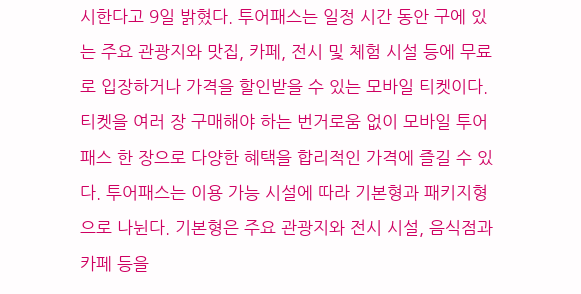시한다고 9일 밝혔다. 투어패스는 일정 시간 동안 구에 있는 주요 관광지와 맛집, 카페, 전시 및 체험 시설 등에 무료로 입장하거나 가격을 할인받을 수 있는 모바일 티켓이다. 티켓을 여러 장 구매해야 하는 번거로움 없이 모바일 투어패스 한 장으로 다양한 혜택을 합리적인 가격에 즐길 수 있다. 투어패스는 이용 가능 시설에 따라 기본형과 패키지형으로 나뉜다. 기본형은 주요 관광지와 전시 시설, 음식점과 카페 등을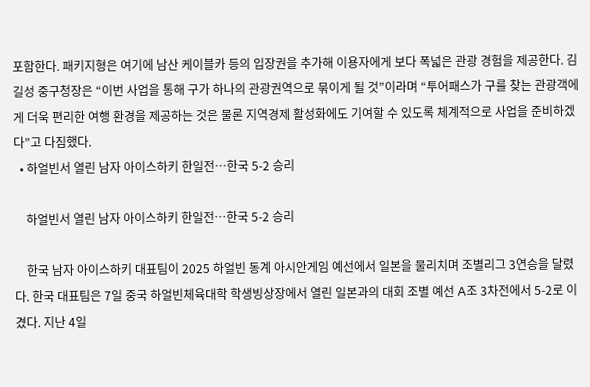포함한다. 패키지형은 여기에 남산 케이블카 등의 입장권을 추가해 이용자에게 보다 폭넓은 관광 경험을 제공한다. 김길성 중구청장은 “이번 사업을 통해 구가 하나의 관광권역으로 묶이게 될 것”이라며 “투어패스가 구를 찾는 관광객에게 더욱 편리한 여행 환경을 제공하는 것은 물론 지역경제 활성화에도 기여할 수 있도록 체계적으로 사업을 준비하겠다”고 다짐했다.
  • 하얼빈서 열린 남자 아이스하키 한일전…한국 5-2 승리

    하얼빈서 열린 남자 아이스하키 한일전…한국 5-2 승리

    한국 남자 아이스하키 대표팀이 2025 하얼빈 동계 아시안게임 예선에서 일본을 물리치며 조별리그 3연승을 달렸다. 한국 대표팀은 7일 중국 하얼빈체육대학 학생빙상장에서 열린 일본과의 대회 조별 예선 A조 3차전에서 5-2로 이겼다. 지난 4일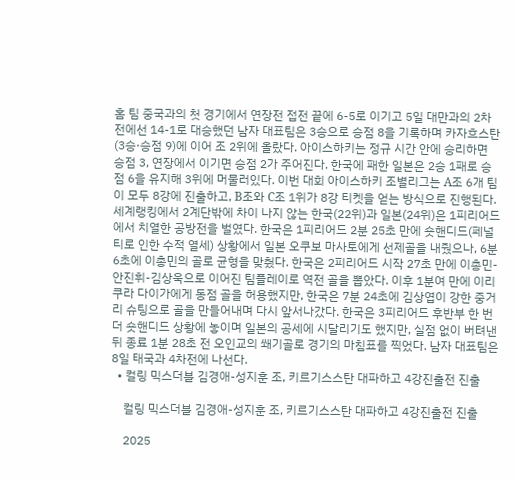홈 팀 중국과의 첫 경기에서 연장전 접전 끝에 6-5로 이기고 5일 대만과의 2차전에선 14-1로 대승했던 남자 대표팀은 3승으로 승점 8을 기록하며 카자흐스탄(3승·승점 9)에 이어 조 2위에 올랐다. 아이스하키는 정규 시간 안에 승리하면 승점 3, 연장에서 이기면 승점 2가 주어진다. 한국에 패한 일본은 2승 1패로 승점 6을 유지해 3위에 머물러있다. 이번 대회 아이스하키 조별리그는 A조 6개 팀이 모두 8강에 진출하고, B조와 C조 1위가 8강 티켓을 얻는 방식으로 진행된다. 세계랭킹에서 2계단밖에 차이 나지 않는 한국(22위)과 일본(24위)은 1피리어드에서 치열한 공방전을 벌였다. 한국은 1피리어드 2분 25초 만에 숏핸디드(페널티로 인한 수적 열세) 상황에서 일본 오쿠보 마사토에게 선제골을 내줬으나, 6분 6초에 이총민의 골로 균형을 맞췄다. 한국은 2피리어드 시작 27초 만에 이총민-안진휘-김상욱으로 이어진 팀플레이로 역전 골을 뽑았다. 이후 1분여 만에 이리쿠라 다이가에게 동점 골을 허용했지만, 한국은 7분 24초에 김상엽이 강한 중거리 슈팅으로 골을 만들어내며 다시 앞서나갔다. 한국은 3피리어드 후반부 한 번 더 숏핸디드 상황에 놓이며 일본의 공세에 시달리기도 했지만, 실점 없이 버텨낸 뒤 종료 1분 28초 전 오인교의 쐐기골로 경기의 마침표를 찍었다. 남자 대표팀은 8일 태국과 4차전에 나선다.
  • 컬링 믹스더블 김경애-성지훈 조, 키르기스스탄 대파하고 4강진출전 진출

    컬링 믹스더블 김경애-성지훈 조, 키르기스스탄 대파하고 4강진출전 진출

    2025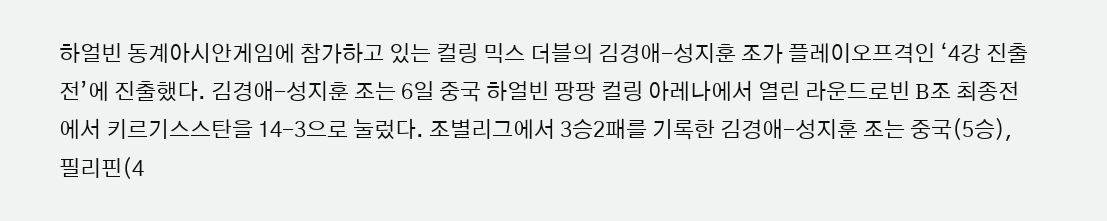하얼빈 동계아시안게임에 참가하고 있는 컬링 믹스 더블의 김경애-성지훈 조가 플레이오프격인 ‘4강 진출전’에 진출했다. 김경애-성지훈 조는 6일 중국 하얼빈 팡팡 컬링 아레나에서 열린 라운드로빈 B조 최종전에서 키르기스스탄을 14-3으로 눌렀다. 조별리그에서 3승2패를 기록한 김경애-성지훈 조는 중국(5승), 필리핀(4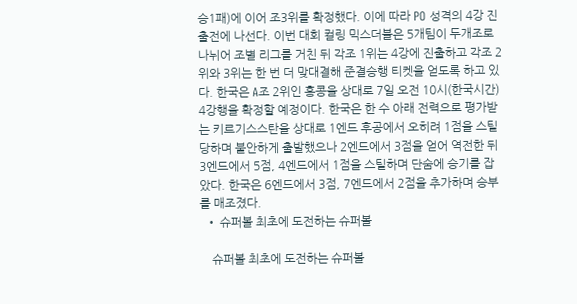승1패)에 이어 조3위를 확정했다. 이에 따라 PO 성격의 4강 진출전에 나선다. 이번 대회 컬링 믹스더블은 5개팀이 두개조로 나뉘어 조별 리그를 거친 뒤 각조 1위는 4강에 진출하고 각조 2위와 3위는 한 번 더 맞대결해 준결승행 티켓을 얻도록 하고 있다. 한국은 A조 2위인 홍콩을 상대로 7일 오전 10시(한국시간) 4강행을 확정할 예정이다. 한국은 한 수 아래 전력으로 평가받는 키르기스스탄을 상대로 1엔드 후공에서 오히려 1점을 스틸당하며 불안하게 출발했으나 2엔드에서 3점을 얻어 역전한 뒤 3엔드에서 5점, 4엔드에서 1점을 스틸하며 단숨에 승기를 잡았다. 한국은 6엔드에서 3점, 7엔드에서 2점을 추가하며 승부를 매조졌다.
  • 슈퍼볼 최초에 도전하는 슈퍼볼

    슈퍼볼 최초에 도전하는 슈퍼볼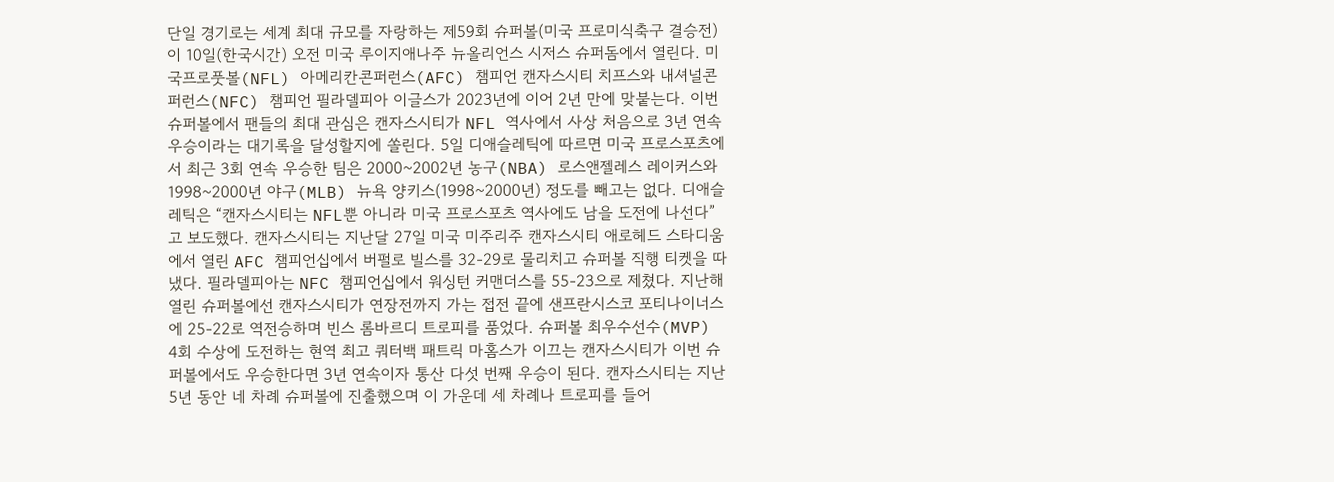단일 경기로는 세계 최대 규모를 자랑하는 제59회 슈퍼볼(미국 프로미식축구 결승전)이 10일(한국시간) 오전 미국 루이지애나주 뉴올리언스 시저스 슈퍼돔에서 열린다. 미국프로풋볼(NFL) 아메리칸콘퍼런스(AFC) 챔피언 캔자스시티 치프스와 내셔널콘퍼런스(NFC) 챔피언 필라델피아 이글스가 2023년에 이어 2년 만에 맞붙는다. 이번 슈퍼볼에서 팬들의 최대 관심은 캔자스시티가 NFL 역사에서 사상 처음으로 3년 연속 우승이라는 대기록을 달성할지에 쏠린다. 5일 디애슬레틱에 따르면 미국 프로스포츠에서 최근 3회 연속 우승한 팀은 2000~2002년 농구(NBA) 로스앤젤레스 레이커스와 1998~2000년 야구(MLB) 뉴욕 양키스(1998~2000년) 정도를 빼고는 없다. 디애슬레틱은 “캔자스시티는 NFL뿐 아니라 미국 프로스포츠 역사에도 남을 도전에 나선다”고 보도했다. 캔자스시티는 지난달 27일 미국 미주리주 캔자스시티 애로헤드 스타디움에서 열린 AFC 챔피언십에서 버펄로 빌스를 32-29로 물리치고 슈퍼볼 직행 티켓을 따냈다. 필라델피아는 NFC 챔피언십에서 워싱턴 커맨더스를 55-23으로 제쳤다. 지난해 열린 슈퍼볼에선 캔자스시티가 연장전까지 가는 접전 끝에 샌프란시스코 포티나이너스에 25-22로 역전승하며 빈스 롬바르디 트로피를 품었다. 슈퍼볼 최우수선수(MVP) 4회 수상에 도전하는 현역 최고 쿼터백 패트릭 마홈스가 이끄는 캔자스시티가 이번 슈퍼볼에서도 우승한다면 3년 연속이자 통산 다섯 번째 우승이 된다. 캔자스시티는 지난 5년 동안 네 차례 슈퍼볼에 진출했으며 이 가운데 세 차례나 트로피를 들어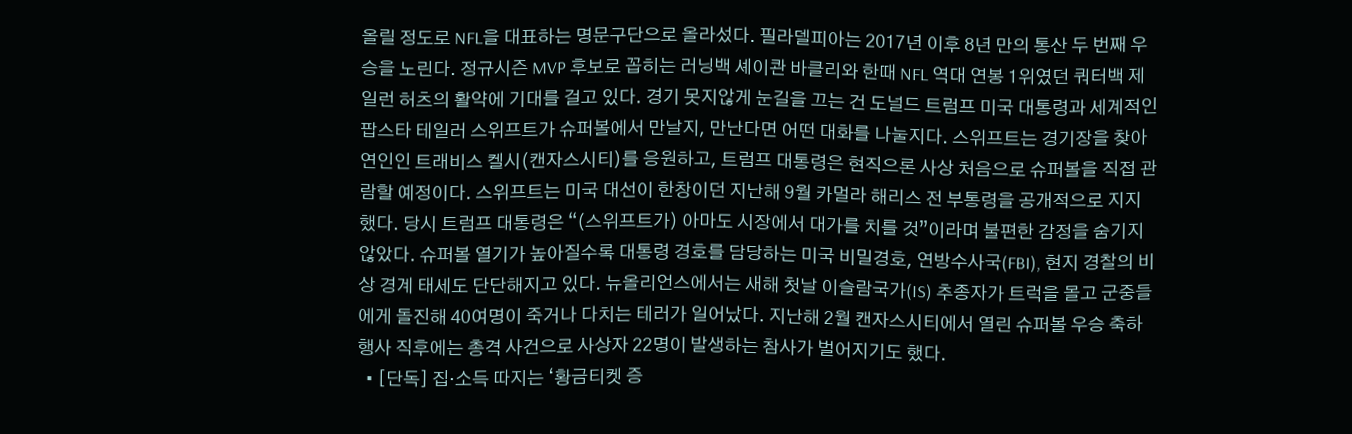올릴 정도로 NFL을 대표하는 명문구단으로 올라섰다. 필라델피아는 2017년 이후 8년 만의 통산 두 번째 우승을 노린다. 정규시즌 MVP 후보로 꼽히는 러닝백 셰이콴 바클리와 한때 NFL 역대 연봉 1위였던 쿼터백 제일런 허츠의 활약에 기대를 걸고 있다. 경기 못지않게 눈길을 끄는 건 도널드 트럼프 미국 대통령과 세계적인 팝스타 테일러 스위프트가 슈퍼볼에서 만날지, 만난다면 어떤 대화를 나눌지다. 스위프트는 경기장을 찾아 연인인 트래비스 켈시(캔자스시티)를 응원하고, 트럼프 대통령은 현직으론 사상 처음으로 슈퍼볼을 직접 관람할 예정이다. 스위프트는 미국 대선이 한창이던 지난해 9월 카멀라 해리스 전 부통령을 공개적으로 지지했다. 당시 트럼프 대통령은 “(스위프트가) 아마도 시장에서 대가를 치를 것”이라며 불편한 감정을 숨기지 않았다. 슈퍼볼 열기가 높아질수록 대통령 경호를 담당하는 미국 비밀경호, 연방수사국(FBI), 현지 경찰의 비상 경계 태세도 단단해지고 있다. 뉴올리언스에서는 새해 첫날 이슬람국가(IS) 추종자가 트럭을 몰고 군중들에게 돌진해 40여명이 죽거나 다치는 테러가 일어났다. 지난해 2월 캔자스시티에서 열린 슈퍼볼 우승 축하 행사 직후에는 총격 사건으로 사상자 22명이 발생하는 참사가 벌어지기도 했다.
  • [단독] 집·소득 따지는 ‘황금티켓 증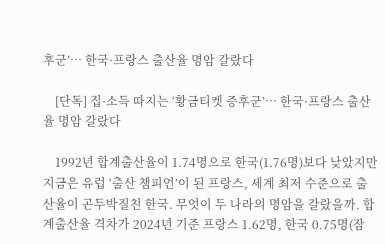후군’… 한국·프랑스 출산율 명암 갈랐다

    [단독] 집·소득 따지는 ‘황금티켓 증후군’… 한국·프랑스 출산율 명암 갈랐다

    1992년 합계출산율이 1.74명으로 한국(1.76명)보다 낮았지만 지금은 유럽 ‘출산 챔피언’이 된 프랑스, 세계 최저 수준으로 출산율이 곤두박질친 한국. 무엇이 두 나라의 명암을 갈랐을까. 합계출산율 격차가 2024년 기준 프랑스 1.62명, 한국 0.75명(잠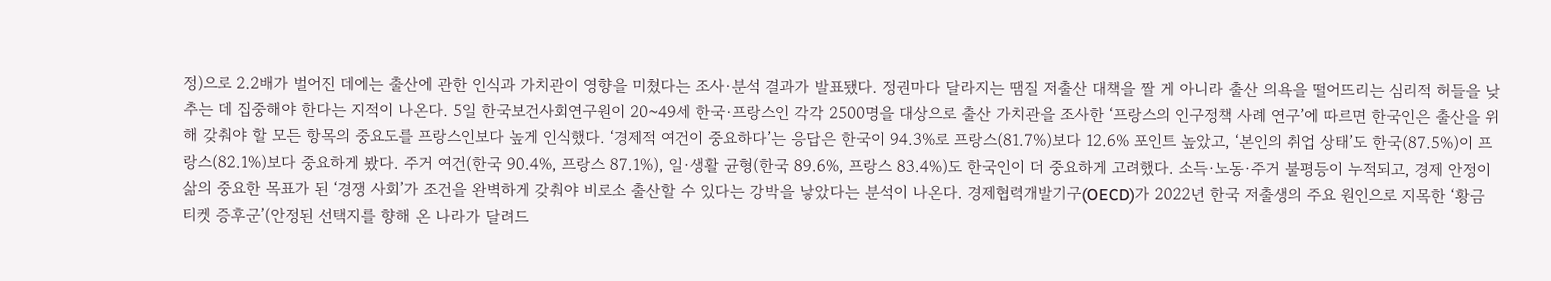정)으로 2.2배가 벌어진 데에는 출산에 관한 인식과 가치관이 영향을 미쳤다는 조사·분석 결과가 발표됐다. 정권마다 달라지는 땜질 저출산 대책을 짤 게 아니라 출산 의욕을 떨어뜨리는 심리적 허들을 낮추는 데 집중해야 한다는 지적이 나온다. 5일 한국보건사회연구원이 20~49세 한국·프랑스인 각각 2500명을 대상으로 출산 가치관을 조사한 ‘프랑스의 인구정책 사례 연구’에 따르면 한국인은 출산을 위해 갖춰야 할 모든 항목의 중요도를 프랑스인보다 높게 인식했다. ‘경제적 여건이 중요하다’는 응답은 한국이 94.3%로 프랑스(81.7%)보다 12.6% 포인트 높았고, ‘본인의 취업 상태’도 한국(87.5%)이 프랑스(82.1%)보다 중요하게 봤다. 주거 여건(한국 90.4%, 프랑스 87.1%), 일·생활 균형(한국 89.6%, 프랑스 83.4%)도 한국인이 더 중요하게 고려했다. 소득·노동·주거 불평등이 누적되고, 경제 안정이 삶의 중요한 목표가 된 ‘경쟁 사회’가 조건을 완벽하게 갖춰야 비로소 출산할 수 있다는 강박을 낳았다는 분석이 나온다. 경제협력개발기구(OECD)가 2022년 한국 저출생의 주요 원인으로 지목한 ‘황금 티켓 증후군’(안정된 선택지를 향해 온 나라가 달려드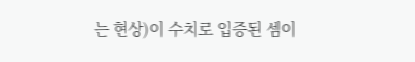는 현상)이 수치로 입증된 셈이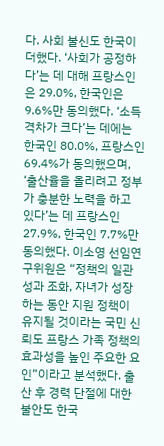다. 사회 불신도 한국이 더했다. ‘사회가 공정하다’는 데 대해 프랑스인은 29.0%, 한국인은 9.6%만 동의했다. ‘소득 격차가 크다’는 데에는 한국인 80.0%, 프랑스인 69.4%가 동의했으며, ‘출산율을 올리려고 정부가 충분한 노력을 하고 있다’는 데 프랑스인 27.9%, 한국인 7.7%만 동의했다. 이소영 선임연구위원은 “정책의 일관성과 조화, 자녀가 성장하는 동안 지원 정책이 유지될 것이라는 국민 신뢰도 프랑스 가족 정책의 효과성을 높인 주요한 요인”이라고 분석했다. 출산 후 경력 단절에 대한 불안도 한국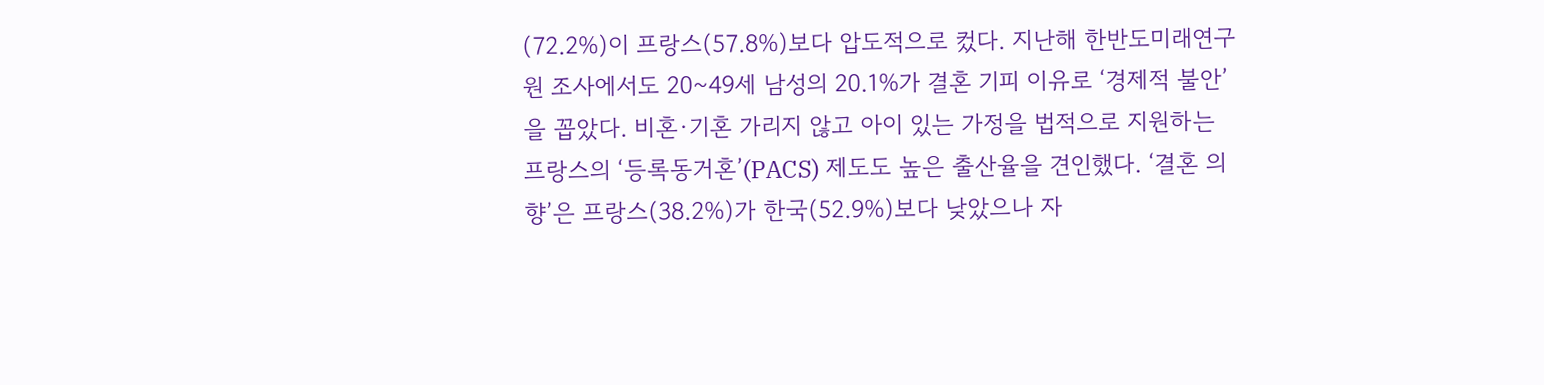(72.2%)이 프랑스(57.8%)보다 압도적으로 컸다. 지난해 한반도미래연구원 조사에서도 20~49세 남성의 20.1%가 결혼 기피 이유로 ‘경제적 불안’을 꼽았다. 비혼·기혼 가리지 않고 아이 있는 가정을 법적으로 지원하는 프랑스의 ‘등록동거혼’(PACS) 제도도 높은 출산율을 견인했다. ‘결혼 의향’은 프랑스(38.2%)가 한국(52.9%)보다 낮았으나 자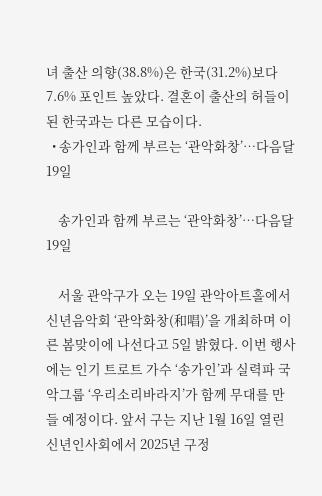녀 출산 의향(38.8%)은 한국(31.2%)보다 7.6% 포인트 높았다. 결혼이 출산의 허들이 된 한국과는 다른 모습이다.
  • 송가인과 함께 부르는 ‘관악화창’…다음달 19일

    송가인과 함께 부르는 ‘관악화창’…다음달 19일

    서울 관악구가 오는 19일 관악아트홀에서 신년음악회 ‘관악화창(和唱)’을 개최하며 이른 봄맞이에 나선다고 5일 밝혔다. 이번 행사에는 인기 트로트 가수 ‘송가인’과 실력파 국악그룹 ‘우리소리바라지’가 함께 무대를 만들 예정이다. 앞서 구는 지난 1월 16일 열린 신년인사회에서 2025년 구정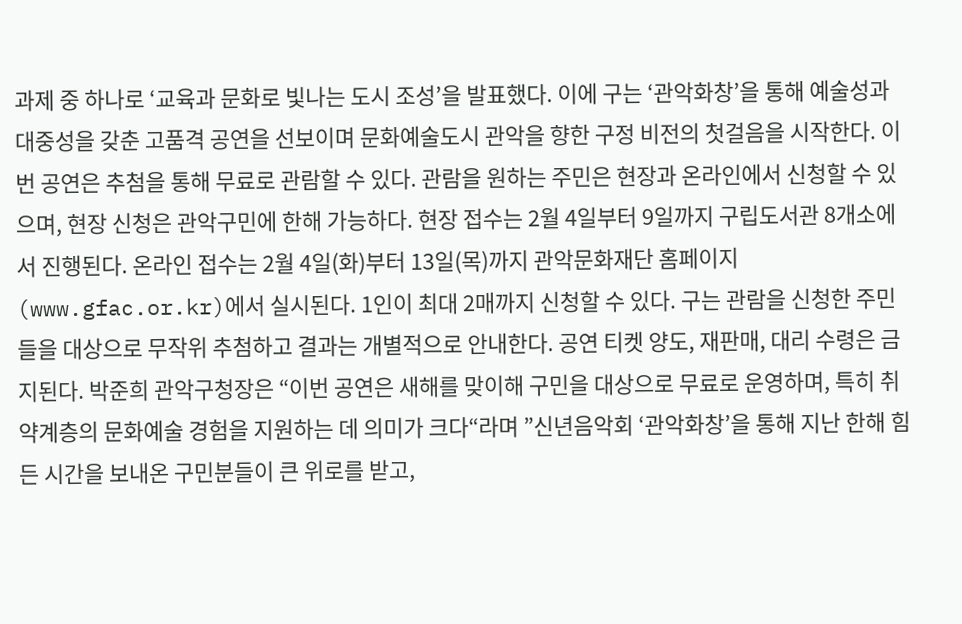과제 중 하나로 ‘교육과 문화로 빛나는 도시 조성’을 발표했다. 이에 구는 ‘관악화창’을 통해 예술성과 대중성을 갖춘 고품격 공연을 선보이며 문화예술도시 관악을 향한 구정 비전의 첫걸음을 시작한다. 이번 공연은 추첨을 통해 무료로 관람할 수 있다. 관람을 원하는 주민은 현장과 온라인에서 신청할 수 있으며, 현장 신청은 관악구민에 한해 가능하다. 현장 접수는 2월 4일부터 9일까지 구립도서관 8개소에서 진행된다. 온라인 접수는 2월 4일(화)부터 13일(목)까지 관악문화재단 홈페이지(www.gfac.or.kr)에서 실시된다. 1인이 최대 2매까지 신청할 수 있다. 구는 관람을 신청한 주민들을 대상으로 무작위 추첨하고 결과는 개별적으로 안내한다. 공연 티켓 양도, 재판매, 대리 수령은 금지된다. 박준희 관악구청장은 “이번 공연은 새해를 맞이해 구민을 대상으로 무료로 운영하며, 특히 취약계층의 문화예술 경험을 지원하는 데 의미가 크다“라며 ”신년음악회 ‘관악화창’을 통해 지난 한해 힘든 시간을 보내온 구민분들이 큰 위로를 받고,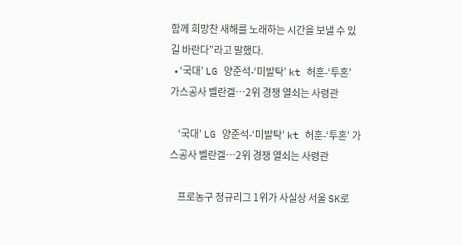함께 희망찬 새해를 노래하는 시간을 보낼 수 있길 바란다”라고 말했다.
  • ‘국대’ LG 양준석-‘미발탁’ kt 허훈-‘투혼’ 가스공사 벨란겔…2위 경쟁 열쇠는 사령관

    ‘국대’ LG 양준석-‘미발탁’ kt 허훈-‘투혼’ 가스공사 벨란겔…2위 경쟁 열쇠는 사령관

    프로농구 정규리그 1위가 사실상 서울 SK로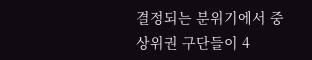결정되는 분위기에서 중상위권 구단들이 4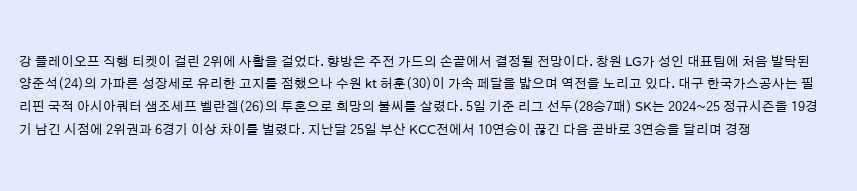강 플레이오프 직행 티켓이 걸린 2위에 사활을 걸었다. 향방은 주전 가드의 손끝에서 결정될 전망이다. 창원 LG가 성인 대표팀에 처음 발탁된 양준석(24)의 가파른 성장세로 유리한 고지를 점했으나 수원 kt 허훈(30)이 가속 페달을 밟으며 역전을 노리고 있다. 대구 한국가스공사는 필리핀 국적 아시아쿼터 샘조세프 벨란겔(26)의 투혼으로 희망의 불씨를 살렸다. 5일 기준 리그 선두(28승7패) SK는 2024~25 정규시즌을 19경기 남긴 시점에 2위권과 6경기 이상 차이를 벌렸다. 지난달 25일 부산 KCC전에서 10연승이 끊긴 다음 곧바로 3연승을 달리며 경쟁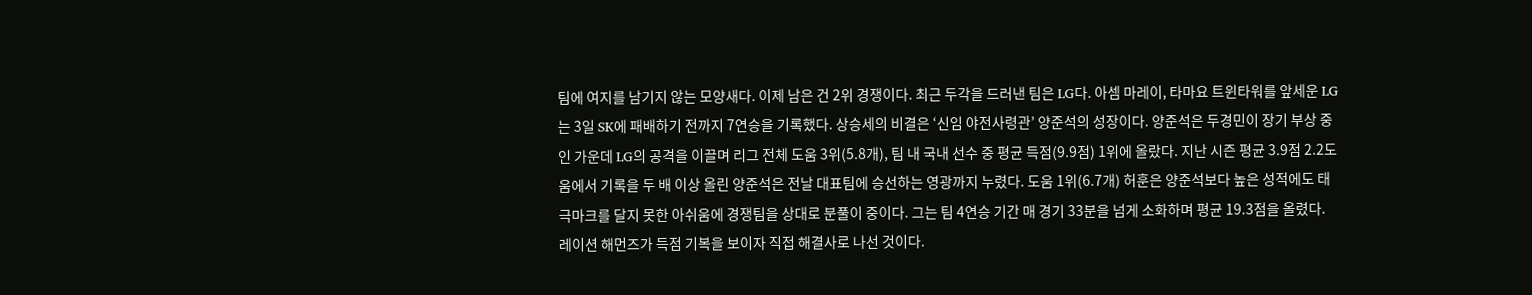팀에 여지를 남기지 않는 모양새다. 이제 남은 건 2위 경쟁이다. 최근 두각을 드러낸 팀은 LG다. 아셈 마레이, 타마요 트윈타워를 앞세운 LG는 3일 SK에 패배하기 전까지 7연승을 기록했다. 상승세의 비결은 ‘신임 야전사령관’ 양준석의 성장이다. 양준석은 두경민이 장기 부상 중인 가운데 LG의 공격을 이끌며 리그 전체 도움 3위(5.8개), 팀 내 국내 선수 중 평균 득점(9.9점) 1위에 올랐다. 지난 시즌 평균 3.9점 2.2도움에서 기록을 두 배 이상 올린 양준석은 전날 대표팀에 승선하는 영광까지 누렸다. 도움 1위(6.7개) 허훈은 양준석보다 높은 성적에도 태극마크를 달지 못한 아쉬움에 경쟁팀을 상대로 분풀이 중이다. 그는 팀 4연승 기간 매 경기 33분을 넘게 소화하며 평균 19.3점을 올렸다. 레이션 해먼즈가 득점 기복을 보이자 직접 해결사로 나선 것이다.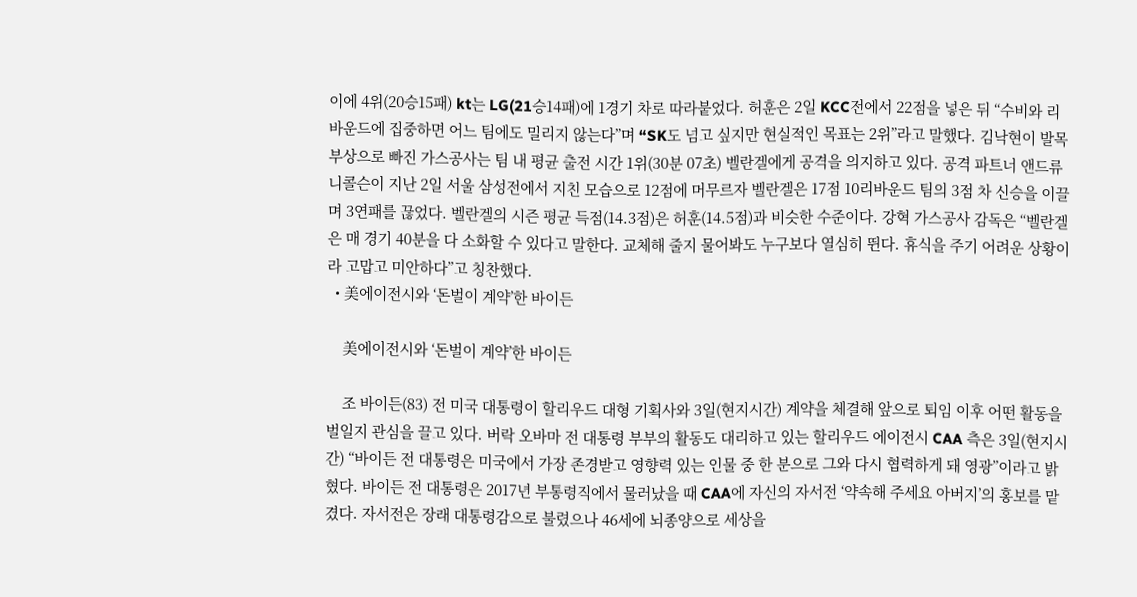이에 4위(20승15패) kt는 LG(21승14패)에 1경기 차로 따라붙었다. 허훈은 2일 KCC전에서 22점을 넣은 뒤 “수비와 리바운드에 집중하면 어느 팀에도 밀리지 않는다”며 “SK도 넘고 싶지만 현실적인 목표는 2위”라고 말했다. 김낙현이 발목 부상으로 빠진 가스공사는 팀 내 평균 출전 시간 1위(30분 07초) 벨란겔에게 공격을 의지하고 있다. 공격 파트너 앤드류 니콜슨이 지난 2일 서울 삼성전에서 지친 모습으로 12점에 머무르자 벨란겔은 17점 10리바운드 팀의 3점 차 신승을 이끌며 3연패를 끊었다. 벨란겔의 시즌 평균 득점(14.3점)은 허훈(14.5점)과 비슷한 수준이다. 강혁 가스공사 감독은 “벨란겔은 매 경기 40분을 다 소화할 수 있다고 말한다. 교체해 줄지 물어봐도 누구보다 열심히 뛴다. 휴식을 주기 어려운 상황이라 고맙고 미안하다”고 칭찬했다.
  • 美에이전시와 ‘돈벌이 계약’한 바이든

    美에이전시와 ‘돈벌이 계약’한 바이든

    조 바이든(83) 전 미국 대통령이 할리우드 대형 기획사와 3일(현지시간) 계약을 체결해 앞으로 퇴임 이후 어떤 활동을 벌일지 관심을 끌고 있다. 버락 오바마 전 대통령 부부의 활동도 대리하고 있는 할리우드 에이전시 CAA 측은 3일(현지시간) “바이든 전 대통령은 미국에서 가장 존경받고 영향력 있는 인물 중 한 분으로 그와 다시 협력하게 돼 영광”이라고 밝혔다. 바이든 전 대통령은 2017년 부통령직에서 물러났을 때 CAA에 자신의 자서전 ‘약속해 주세요 아버지’의 홍보를 맡겼다. 자서전은 장래 대통령감으로 불렸으나 46세에 뇌종양으로 세상을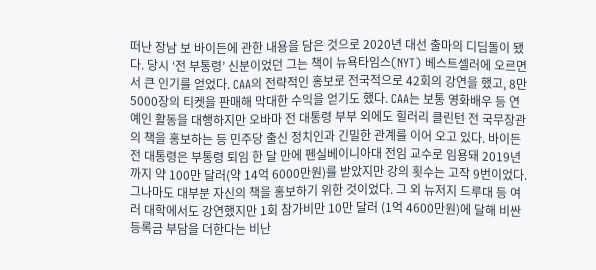떠난 장남 보 바이든에 관한 내용을 담은 것으로 2020년 대선 출마의 디딤돌이 됐다. 당시 ‘전 부통령’ 신분이었던 그는 책이 뉴욕타임스(NYT) 베스트셀러에 오르면서 큰 인기를 얻었다. CAA의 전략적인 홍보로 전국적으로 42회의 강연을 했고, 8만 5000장의 티켓을 판매해 막대한 수익을 얻기도 했다. CAA는 보통 영화배우 등 연예인 활동을 대행하지만 오바마 전 대통령 부부 외에도 힐러리 클린턴 전 국무장관의 책을 홍보하는 등 민주당 출신 정치인과 긴밀한 관계를 이어 오고 있다. 바이든 전 대통령은 부통령 퇴임 한 달 만에 펜실베이니아대 전임 교수로 임용돼 2019년까지 약 100만 달러(약 14억 6000만원)를 받았지만 강의 횟수는 고작 9번이었다. 그나마도 대부분 자신의 책을 홍보하기 위한 것이었다. 그 외 뉴저지 드루대 등 여러 대학에서도 강연했지만 1회 참가비만 10만 달러 (1억 4600만원)에 달해 비싼 등록금 부담을 더한다는 비난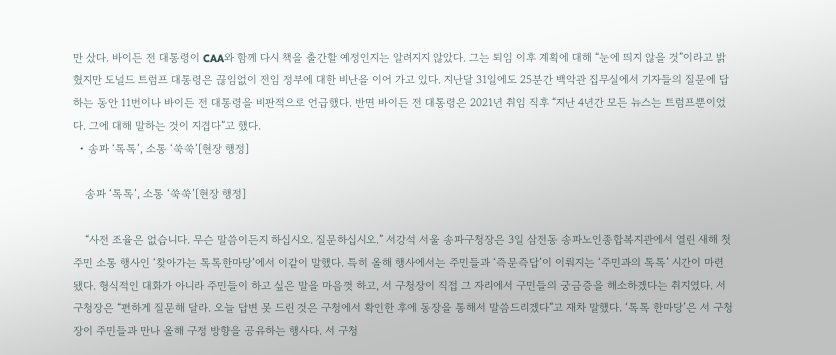만 샀다. 바이든 전 대통령이 CAA와 함께 다시 책을 출간할 예정인지는 알려지지 않았다. 그는 퇴임 이후 계획에 대해 “눈에 띄지 않을 것”이라고 밝혔지만 도널드 트럼프 대통령은 끊임없이 전임 정부에 대한 비난을 이어 가고 있다. 지난달 31일에도 25분간 백악관 집무실에서 기자들의 질문에 답하는 동안 11번이나 바이든 전 대통령을 비판적으로 언급했다. 반면 바이든 전 대통령은 2021년 취임 직후 “지난 4년간 모든 뉴스는 트럼프뿐이었다. 그에 대해 말하는 것이 지겹다”고 했다.
  • 송파 ‘톡톡’, 소통 ‘쑥쑥’[현장 행정]

    송파 ‘톡톡’, 소통 ‘쑥쑥’[현장 행정]

    “사전 조율은 없습니다. 무슨 말씀이든지 하십시오. 질문하십시오.” 서강석 서울 송파구청장은 3일 삼전동 송파노인종합복지관에서 열린 새해 첫 주민 소통 행사인 ‘찾아가는 톡톡한마당’에서 이같이 말했다. 특히 올해 행사에서는 주민들과 ‘즉문즉답’이 이뤄지는 ‘주민과의 톡톡’ 시간이 마련됐다. 형식적인 대화가 아니라 주민들이 하고 싶은 말을 마음껏 하고, 서 구청장이 직접 그 자리에서 구민들의 궁금증을 해소하겠다는 취지였다. 서 구청장은 “편하게 질문해 달라. 오늘 답변 못 드린 것은 구청에서 확인한 후에 동장을 통해서 말씀드리겠다”고 재차 말했다. ‘톡톡 한마당’은 서 구청장이 주민들과 만나 올해 구정 방향을 공유하는 행사다. 서 구청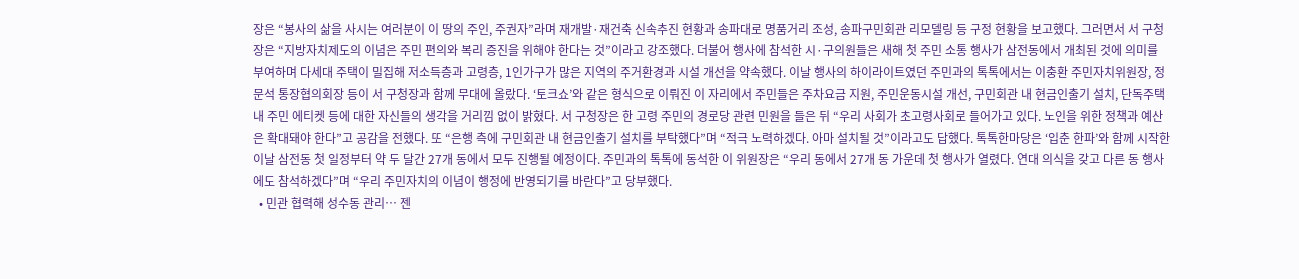장은 “봉사의 삶을 사시는 여러분이 이 땅의 주인, 주권자”라며 재개발·재건축 신속추진 현황과 송파대로 명품거리 조성, 송파구민회관 리모델링 등 구정 현황을 보고했다. 그러면서 서 구청장은 “지방자치제도의 이념은 주민 편의와 복리 증진을 위해야 한다는 것”이라고 강조했다. 더불어 행사에 참석한 시·구의원들은 새해 첫 주민 소통 행사가 삼전동에서 개최된 것에 의미를 부여하며 다세대 주택이 밀집해 저소득층과 고령층, 1인가구가 많은 지역의 주거환경과 시설 개선을 약속했다. 이날 행사의 하이라이트였던 주민과의 톡톡에서는 이충환 주민자치위원장, 정문석 통장협의회장 등이 서 구청장과 함께 무대에 올랐다. ‘토크쇼’와 같은 형식으로 이뤄진 이 자리에서 주민들은 주차요금 지원, 주민운동시설 개선, 구민회관 내 현금인출기 설치, 단독주택 내 주민 에티켓 등에 대한 자신들의 생각을 거리낌 없이 밝혔다. 서 구청장은 한 고령 주민의 경로당 관련 민원을 들은 뒤 “우리 사회가 초고령사회로 들어가고 있다. 노인을 위한 정책과 예산은 확대돼야 한다”고 공감을 전했다. 또 “은행 측에 구민회관 내 현금인출기 설치를 부탁했다”며 “적극 노력하겠다. 아마 설치될 것”이라고도 답했다. 톡톡한마당은 ‘입춘 한파’와 함께 시작한 이날 삼전동 첫 일정부터 약 두 달간 27개 동에서 모두 진행될 예정이다. 주민과의 톡톡에 동석한 이 위원장은 “우리 동에서 27개 동 가운데 첫 행사가 열렸다. 연대 의식을 갖고 다른 동 행사에도 참석하겠다”며 “우리 주민자치의 이념이 행정에 반영되기를 바란다”고 당부했다.
  • 민관 협력해 성수동 관리… 젠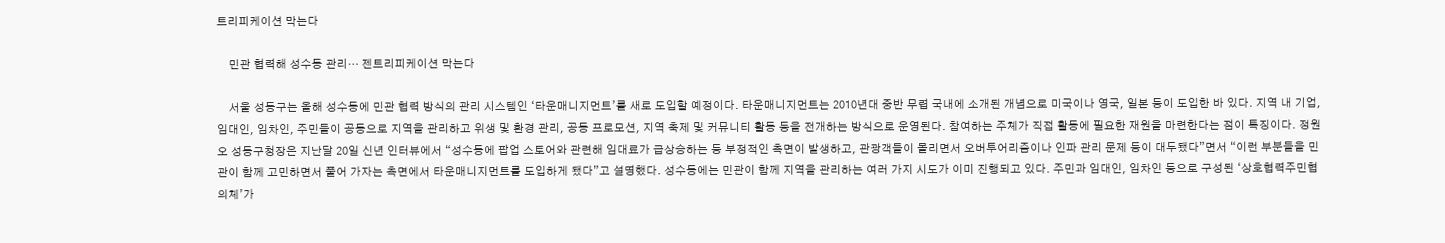트리피케이션 막는다

    민관 협력해 성수동 관리… 젠트리피케이션 막는다

    서울 성동구는 올해 성수동에 민관 협력 방식의 관리 시스템인 ‘타운매니지먼트’를 새로 도입할 예정이다. 타운매니지먼트는 2010년대 중반 무렵 국내에 소개된 개념으로 미국이나 영국, 일본 등이 도입한 바 있다. 지역 내 기업, 임대인, 임차인, 주민들이 공동으로 지역을 관리하고 위생 및 환경 관리, 공동 프로모션, 지역 축제 및 커뮤니티 활동 등을 전개하는 방식으로 운영된다. 참여하는 주체가 직접 활동에 필요한 재원을 마련한다는 점이 특징이다. 정원오 성동구청장은 지난달 20일 신년 인터뷰에서 “성수동에 팝업 스토어와 관련해 임대료가 급상승하는 등 부정적인 측면이 발생하고, 관광객들이 몰리면서 오버투어리즘이나 인파 관리 문제 등이 대두됐다”면서 “이런 부분들을 민관이 함께 고민하면서 풀어 가자는 측면에서 타운매니지먼트를 도입하게 됐다”고 설명했다. 성수동에는 민관이 함께 지역을 관리하는 여러 가지 시도가 이미 진행되고 있다. 주민과 임대인, 임차인 등으로 구성된 ‘상호협력주민협의체’가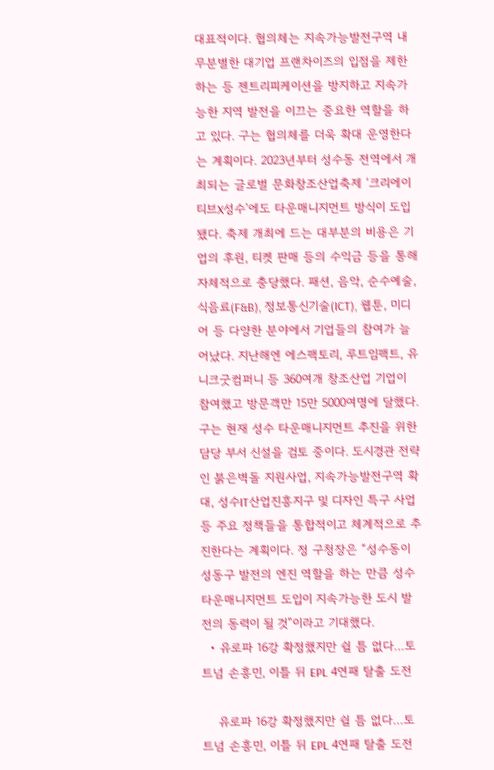대표적이다. 협의체는 지속가능발전구역 내 무분별한 대기업 프랜차이즈의 입점을 제한하는 등 젠트리피케이션을 방지하고 지속가능한 지역 발전을 이끄는 중요한 역할을 하고 있다. 구는 협의체를 더욱 확대 운영한다는 계획이다. 2023년부터 성수동 전역에서 개최되는 글로벌 문화창조산업축제 ‘크리에이티브X성수’에도 타운매니지먼트 방식이 도입됐다. 축제 개최에 드는 대부분의 비용은 기업의 후원, 티켓 판매 등의 수익금 등을 통해 자체적으로 충당했다. 패션, 음악, 순수예술, 식음료(F&B), 정보통신기술(ICT), 웹툰, 미디어 등 다양한 분야에서 기업들의 참여가 늘어났다. 지난해엔 에스팩토리, 루트임팩트, 유니크굿컴퍼니 등 360여개 창조산업 기업이 참여했고 방문객만 15만 5000여명에 달했다. 구는 현재 성수 타운매니지먼트 추진을 위한 담당 부서 신설을 검토 중이다. 도시경관 전략인 붉은벽돌 지원사업, 지속가능발전구역 확대, 성수IT산업진흥지구 및 디자인 특구 사업 등 주요 정책들을 통합적이고 체계적으로 추진한다는 계획이다. 정 구청장은 “성수동이 성동구 발전의 엔진 역할을 하는 만큼 성수 타운매니지먼트 도입이 지속가능한 도시 발전의 동력이 될 것”이라고 기대했다.
  • 유로파 16강 확정했지만 쉴 틈 없다…토트넘 손흥민, 이틀 뒤 EPL 4연패 탈출 도전

    유로파 16강 확정했지만 쉴 틈 없다…토트넘 손흥민, 이틀 뒤 EPL 4연패 탈출 도전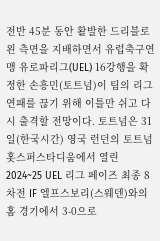전반 45분 동안 활발한 드리블로 왼 측면을 지배하면서 유럽축구연맹 유로파리그(UEL) 16강행을 확정한 손흥민(토트넘)이 팀의 리그 연패를 끊기 위해 이틀만 쉬고 다시 출격할 전망이다. 토트넘은 31일(한국시간) 영국 런던의 토트넘홋스퍼스타디움에서 열린 2024~25 UEL 리그 페이즈 최종 8차전 IF 엘프스보리(스웨덴)와의 홈 경기에서 3-0으로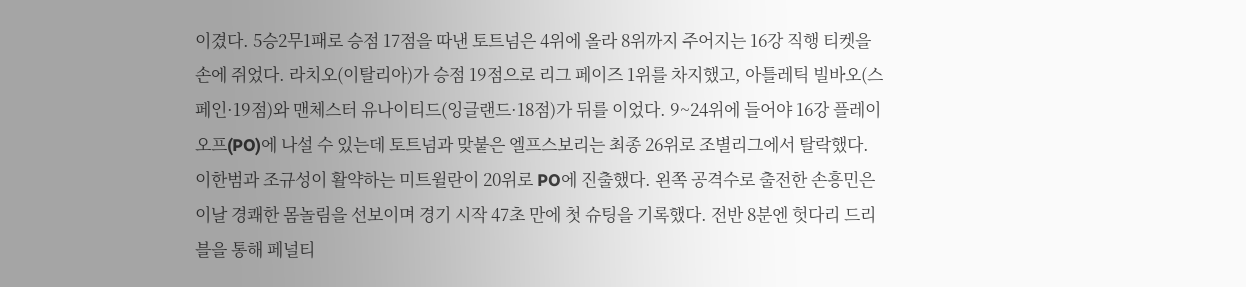이겼다. 5승2무1패로 승점 17점을 따낸 토트넘은 4위에 올라 8위까지 주어지는 16강 직행 티켓을 손에 쥐었다. 라치오(이탈리아)가 승점 19점으로 리그 페이즈 1위를 차지했고, 아틀레틱 빌바오(스페인·19점)와 맨체스터 유나이티드(잉글랜드·18점)가 뒤를 이었다. 9~24위에 들어야 16강 플레이오프(PO)에 나설 수 있는데 토트넘과 맞붙은 엘프스보리는 최종 26위로 조별리그에서 탈락했다. 이한범과 조규성이 활약하는 미트윌란이 20위로 PO에 진출했다. 왼쪽 공격수로 출전한 손흥민은 이날 경쾌한 몸놀림을 선보이며 경기 시작 47초 만에 첫 슈팅을 기록했다. 전반 8분엔 헛다리 드리블을 통해 페널티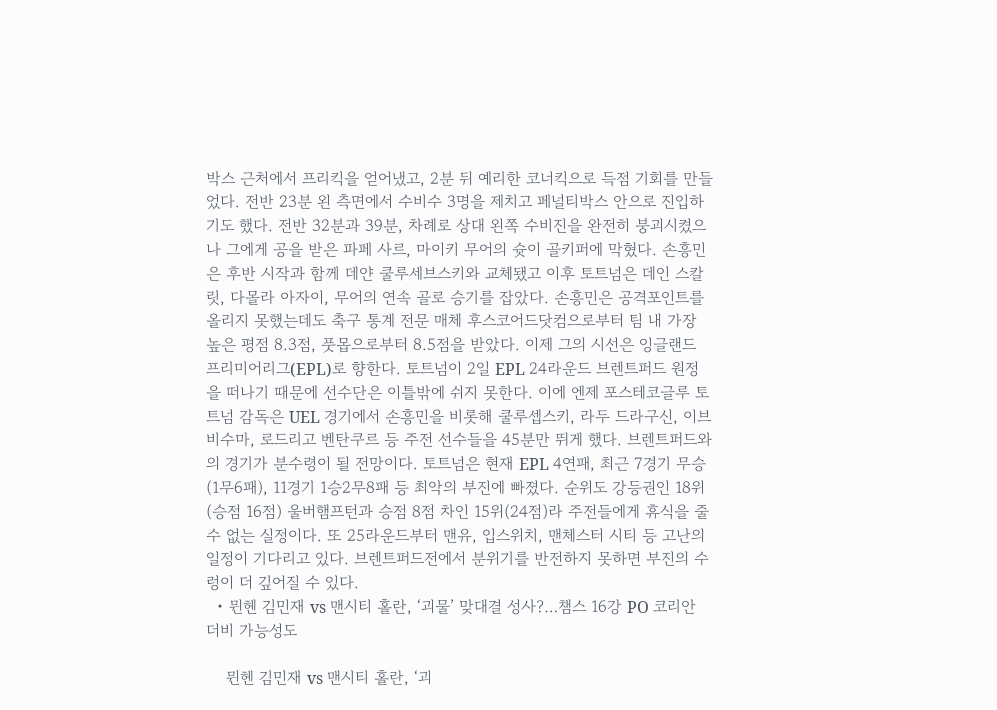박스 근처에서 프리킥을 얻어냈고, 2분 뒤 예리한 코너킥으로 득점 기회를 만들었다. 전반 23분 왼 측면에서 수비수 3명을 제치고 페널티박스 안으로 진입하기도 했다. 전반 32분과 39분, 차례로 상대 왼쪽 수비진을 완전히 붕괴시켰으나 그에게 공을 받은 파페 사르, 마이키 무어의 슛이 골키퍼에 막혔다. 손흥민은 후반 시작과 함께 데얀 쿨루세브스키와 교체됐고 이후 토트넘은 데인 스칼릿, 다몰라 아자이, 무어의 연속 골로 승기를 잡았다. 손흥민은 공격포인트를 올리지 못했는데도 축구 통계 전문 매체 후스코어드닷컴으로부터 팀 내 가장 높은 평점 8.3점, 풋몹으로부터 8.5점을 받았다. 이제 그의 시선은 잉글랜드 프리미어리그(EPL)로 향한다. 토트넘이 2일 EPL 24라운드 브렌트퍼드 원정을 떠나기 때문에 선수단은 이틀밖에 쉬지 못한다. 이에 엔제 포스테코글루 토트넘 감독은 UEL 경기에서 손흥민을 비롯해 쿨루셉스키, 라두 드라구신, 이브 비수마, 로드리고 벤탄쿠르 등 주전 선수들을 45분만 뛰게 했다. 브렌트퍼드와의 경기가 분수령이 될 전망이다. 토트넘은 현재 EPL 4연패, 최근 7경기 무승(1무6패), 11경기 1승2무8패 등 최악의 부진에 빠졌다. 순위도 강등권인 18위(승점 16점) 울버햄프턴과 승점 8점 차인 15위(24점)라 주전들에게 휴식을 줄 수 없는 실정이다. 또 25라운드부터 맨유, 입스위치, 맨체스터 시티 등 고난의 일정이 기다리고 있다. 브렌트퍼드전에서 분위기를 반전하지 못하면 부진의 수렁이 더 깊어질 수 있다.
  • 뮌헨 김민재 vs 맨시티 홀란, ‘괴물’ 맞대결 성사?…챔스 16강 PO 코리안 더비 가능성도

    뮌헨 김민재 vs 맨시티 홀란, ‘괴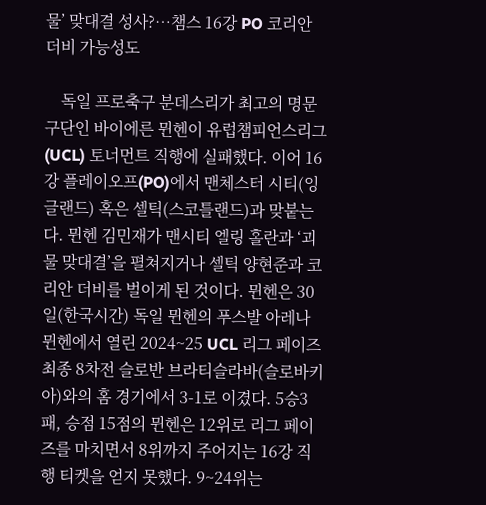물’ 맞대결 성사?…챔스 16강 PO 코리안 더비 가능성도

    독일 프로축구 분데스리가 최고의 명문 구단인 바이에른 뮌헨이 유럽챔피언스리그(UCL) 토너먼트 직행에 실패했다. 이어 16강 플레이오프(PO)에서 맨체스터 시티(잉글랜드) 혹은 셀틱(스코틀랜드)과 맞붙는다. 뮌헨 김민재가 맨시티 엘링 홀란과 ‘괴물 맞대결’을 펼쳐지거나 셀틱 양현준과 코리안 더비를 벌이게 된 것이다. 뮌헨은 30일(한국시간) 독일 뮌헨의 푸스발 아레나 뮌헨에서 열린 2024~25 UCL 리그 페이즈 최종 8차전 슬로반 브라티슬라바(슬로바키아)와의 홈 경기에서 3-1로 이겼다. 5승3패, 승점 15점의 뮌헨은 12위로 리그 페이즈를 마치면서 8위까지 주어지는 16강 직행 티켓을 얻지 못했다. 9~24위는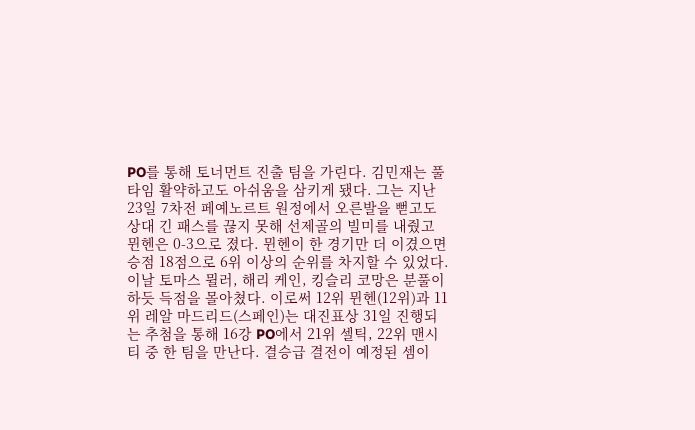PO를 통해 토너먼트 진출 팀을 가린다. 김민재는 풀타임 활약하고도 아쉬움을 삼키게 됐다. 그는 지난 23일 7차전 페예노르트 원정에서 오른발을 뻗고도 상대 긴 패스를 끊지 못해 선제골의 빌미를 내줬고 뮌헨은 0-3으로 졌다. 뮌헨이 한 경기만 더 이겼으면 승점 18점으로 6위 이상의 순위를 차지할 수 있었다. 이날 토마스 뮐러, 해리 케인, 킹슬리 코망은 분풀이하듯 득점을 몰아쳤다. 이로써 12위 뮌헨(12위)과 11위 레알 마드리드(스페인)는 대진표상 31일 진행되는 추첨을 통해 16강 PO에서 21위 셀틱, 22위 맨시티 중 한 팀을 만난다. 결승급 결전이 예정된 셈이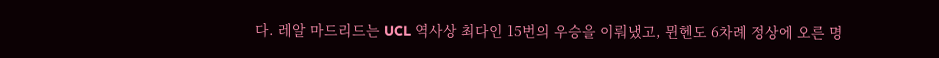다. 레알 마드리드는 UCL 역사상 최다인 15번의 우승을 이뤄냈고, 뮌헨도 6차례 정상에 오른 명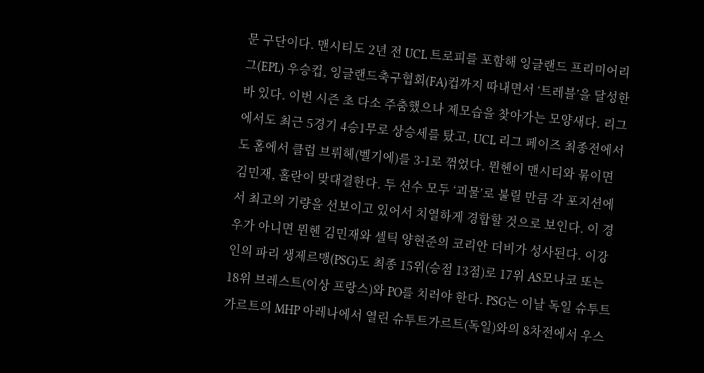문 구단이다. 맨시티도 2년 전 UCL 트로피를 포함해 잉글랜드 프리미어리그(EPL) 우승컵, 잉글랜드축구협회(FA)컵까지 따내면서 ‘트레블’을 달성한 바 있다. 이번 시즌 초 다소 주춤했으나 제모습을 찾아가는 모양새다. 리그에서도 최근 5경기 4승1무로 상승세를 탔고, UCL 리그 페이즈 최종전에서도 홈에서 클럽 브뤼헤(벨기에)를 3-1로 꺾었다. 뮌헨이 맨시티와 묶이면 김민재, 홀란이 맞대결한다. 두 선수 모두 ‘괴물’로 불릴 만큼 각 포지션에서 최고의 기량을 선보이고 있어서 치열하게 경합할 것으로 보인다. 이 경우가 아니면 뮌헨 김민재와 셀틱 양현준의 코리안 더비가 성사된다. 이강인의 파리 생제르맹(PSG)도 최종 15위(승점 13점)로 17위 AS모나코 또는 18위 브레스트(이상 프랑스)와 PO를 치러야 한다. PSG는 이날 독일 슈투트가르트의 MHP 아레나에서 열린 슈투트가르트(독일)와의 8차전에서 우스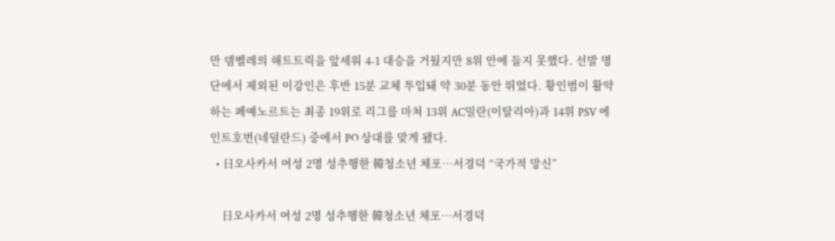만 뎀벨레의 해트트릭을 앞세워 4-1 대승을 거뒀지만 8위 안에 들지 못했다. 선발 명단에서 제외된 이강인은 후반 15분 교체 투입돼 약 30분 동안 뛰었다. 황인범이 활약하는 페예노르트는 최종 19위로 리그를 마쳐 13위 AC밀란(이탈리아)과 14위 PSV 에인트호번(네덜란드) 중에서 PO 상대를 맞게 됐다.
  • 日오사카서 여성 2명 성추행한 韓청소년 체포…서경덕 “국가적 망신”

    日오사카서 여성 2명 성추행한 韓청소년 체포…서경덕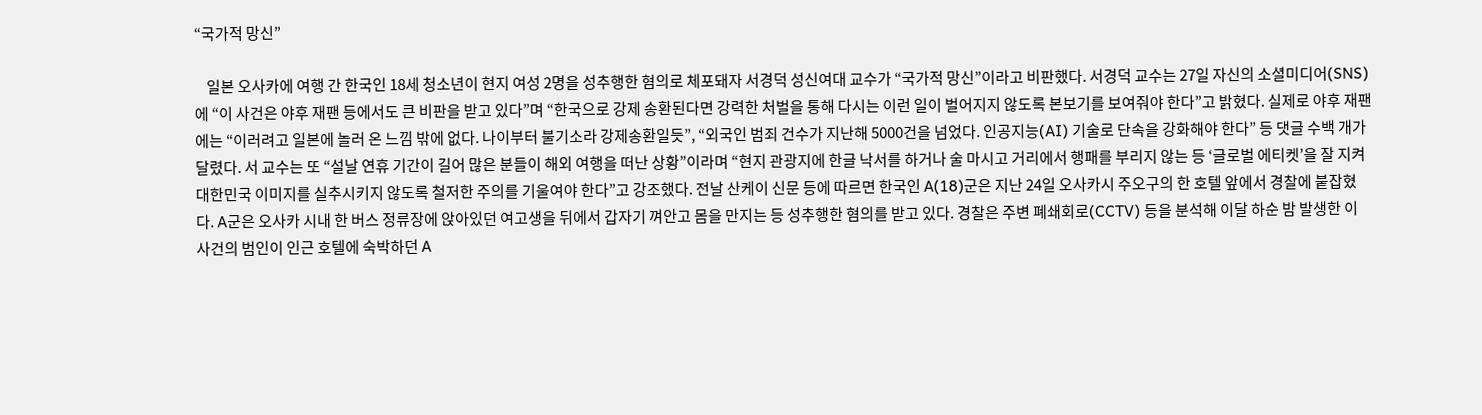“국가적 망신”

    일본 오사카에 여행 간 한국인 18세 청소년이 현지 여성 2명을 성추행한 혐의로 체포돼자 서경덕 성신여대 교수가 “국가적 망신”이라고 비판했다. 서경덕 교수는 27일 자신의 소셜미디어(SNS)에 “이 사건은 야후 재팬 등에서도 큰 비판을 받고 있다”며 “한국으로 강제 송환된다면 강력한 처벌을 통해 다시는 이런 일이 벌어지지 않도록 본보기를 보여줘야 한다”고 밝혔다. 실제로 야후 재팬에는 “이러려고 일본에 놀러 온 느낌 밖에 없다. 나이부터 불기소라 강제송환일듯”, “외국인 범죄 건수가 지난해 5000건을 넘었다. 인공지능(AI) 기술로 단속을 강화해야 한다” 등 댓글 수백 개가 달렸다. 서 교수는 또 “설날 연휴 기간이 길어 많은 분들이 해외 여행을 떠난 상황”이라며 “현지 관광지에 한글 낙서를 하거나 술 마시고 거리에서 행패를 부리지 않는 등 ‘글로벌 에티켓’을 잘 지켜 대한민국 이미지를 실추시키지 않도록 철저한 주의를 기울여야 한다”고 강조했다. 전날 산케이 신문 등에 따르면 한국인 A(18)군은 지난 24일 오사카시 주오구의 한 호텔 앞에서 경찰에 붙잡혔다. A군은 오사카 시내 한 버스 정류장에 앉아있던 여고생을 뒤에서 갑자기 껴안고 몸을 만지는 등 성추행한 혐의를 받고 있다. 경찰은 주변 폐쇄회로(CCTV) 등을 분석해 이달 하순 밤 발생한 이 사건의 범인이 인근 호텔에 숙박하던 A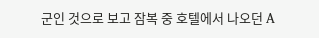군인 것으로 보고 잠복 중 호텔에서 나오던 A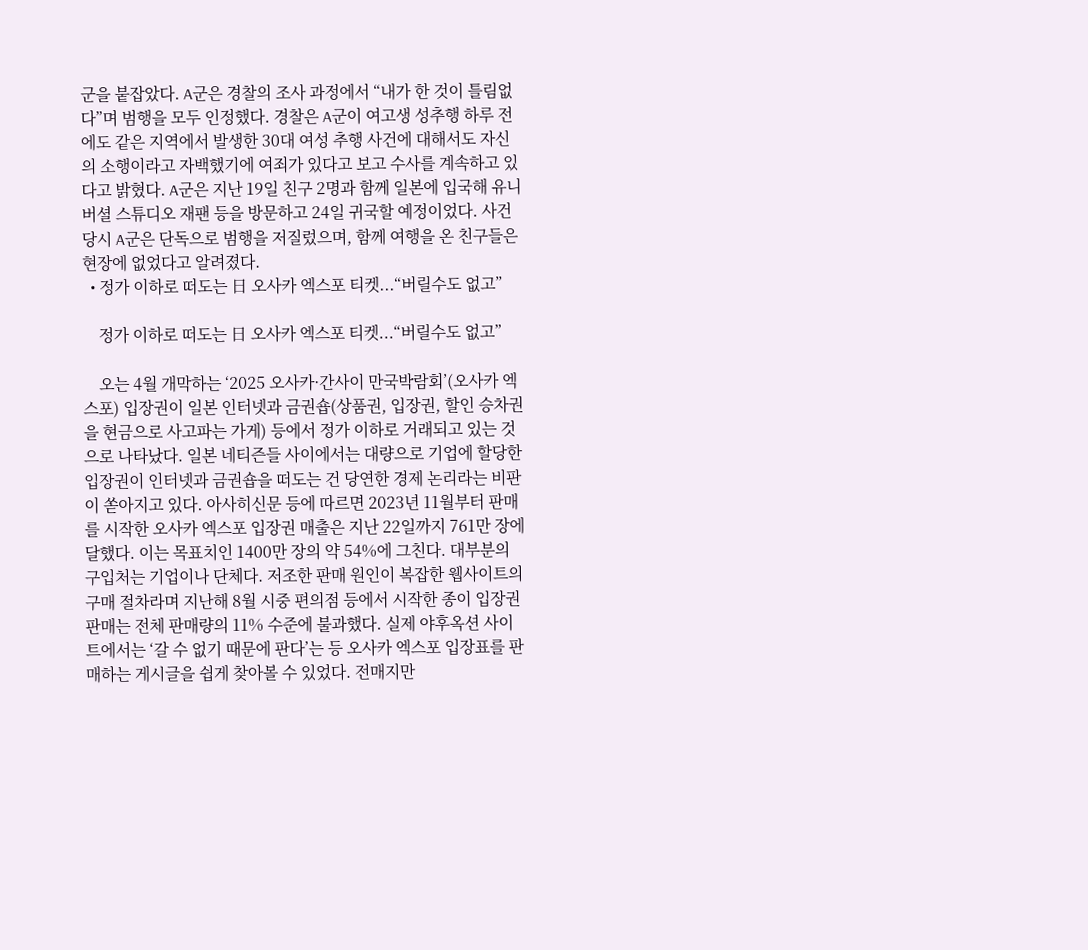군을 붙잡았다. A군은 경찰의 조사 과정에서 “내가 한 것이 틀림없다”며 범행을 모두 인정했다. 경찰은 A군이 여고생 성추행 하루 전에도 같은 지역에서 발생한 30대 여성 추행 사건에 대해서도 자신의 소행이라고 자백했기에 여죄가 있다고 보고 수사를 계속하고 있다고 밝혔다. A군은 지난 19일 친구 2명과 함께 일본에 입국해 유니버셜 스튜디오 재팬 등을 방문하고 24일 귀국할 예정이었다. 사건 당시 A군은 단독으로 범행을 저질렀으며, 함께 여행을 온 친구들은 현장에 없었다고 알려졌다.
  • 정가 이하로 떠도는 日 오사카 엑스포 티켓...“버릴수도 없고”

    정가 이하로 떠도는 日 오사카 엑스포 티켓...“버릴수도 없고”

    오는 4월 개막하는 ‘2025 오사카·간사이 만국박람회’(오사카 엑스포) 입장권이 일본 인터넷과 금권숍(상품권, 입장권, 할인 승차권을 현금으로 사고파는 가게) 등에서 정가 이하로 거래되고 있는 것으로 나타났다. 일본 네티즌들 사이에서는 대량으로 기업에 할당한 입장권이 인터넷과 금권숍을 떠도는 건 당연한 경제 논리라는 비판이 쏟아지고 있다. 아사히신문 등에 따르면 2023년 11월부터 판매를 시작한 오사카 엑스포 입장권 매출은 지난 22일까지 761만 장에 달했다. 이는 목표치인 1400만 장의 약 54%에 그친다. 대부분의 구입처는 기업이나 단체다. 저조한 판매 원인이 복잡한 웹사이트의 구매 절차라며 지난해 8월 시중 편의점 등에서 시작한 종이 입장권 판매는 전체 판매량의 11% 수준에 불과했다. 실제 야후옥션 사이트에서는 ‘갈 수 없기 때문에 판다’는 등 오사카 엑스포 입장표를 판매하는 게시글을 쉽게 찾아볼 수 있었다. 전매지만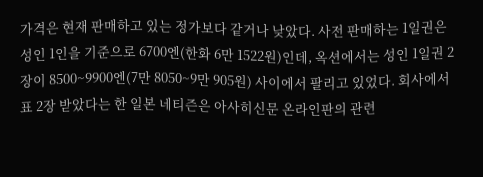가격은 현재 판매하고 있는 정가보다 같거나 낮았다. 사전 판매하는 1일권은 성인 1인을 기준으로 6700엔(한화 6만 1522원)인데, 옥션에서는 성인 1일권 2장이 8500~9900엔(7만 8050~9만 905원) 사이에서 팔리고 있었다. 회사에서 표 2장 받았다는 한 일본 네티즌은 아사히신문 온라인판의 관련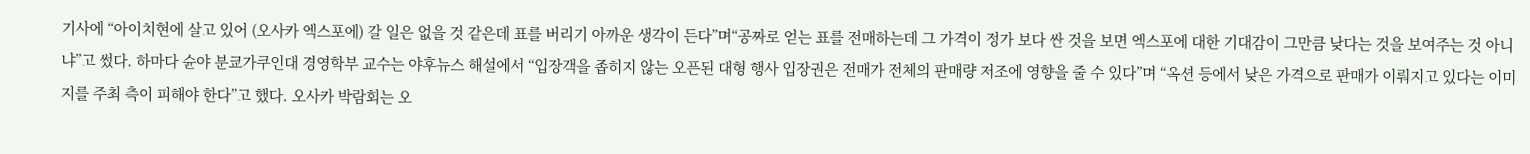기사에 “아이치현에 살고 있어 (오사카 엑스포에) 갈 일은 없을 것 같은데 표를 버리기 아까운 생각이 든다”며“공짜로 얻는 표를 전매하는데 그 가격이 정가 보다 싼 것을 보면 엑스포에 대한 기대감이 그만큼 낮다는 것을 보여주는 것 아니냐”고 썼다. 하마다 슌야 분쿄가쿠인대 경영학부 교수는 야후뉴스 해설에서 “입장객을 좁히지 않는 오픈된 대형 행사 입장권은 전매가 전체의 판매량 저조에 영향을 줄 수 있다”며 “옥션 등에서 낮은 가격으로 판매가 이뤄지고 있다는 이미지를 주최 측이 피해야 한다”고 했다. 오사카 박람회는 오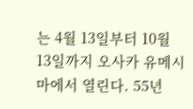는 4월 13일부터 10월 13일까지 오사카 유메시마에서 열린다. 55년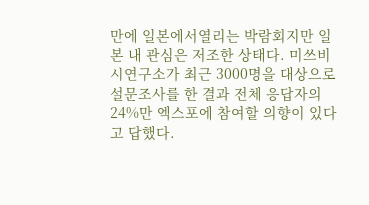만에 일본에서열리는 박람회지만 일본 내 관심은 저조한 상태다. 미쓰비시연구소가 최근 3000명을 대상으로 설문조사를 한 결과 전체 응답자의 24%만 엑스포에 참여할 의향이 있다고 답했다.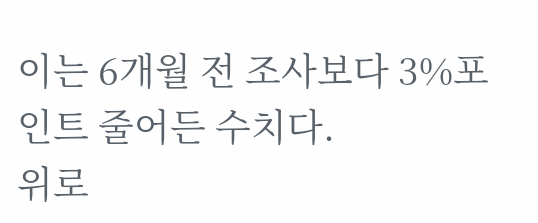이는 6개월 전 조사보다 3%포인트 줄어든 수치다.
위로